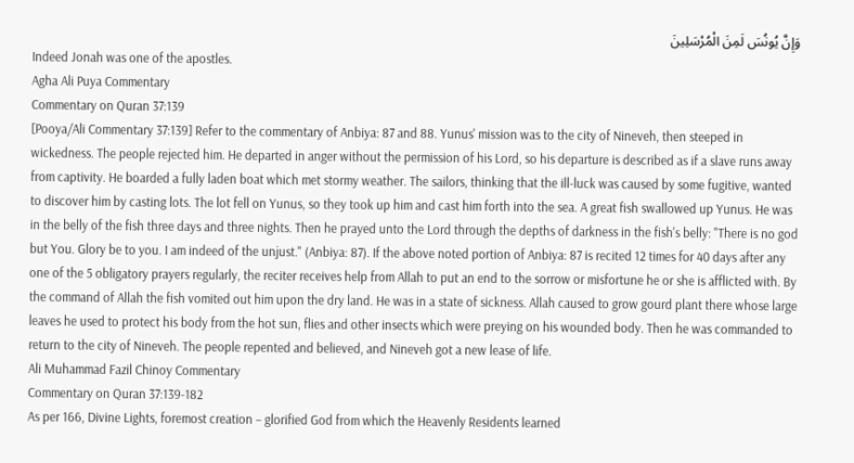وَإِنَّ يُونُسَ لَمِنَ الْمُرْسَلِينَ
Indeed Jonah was one of the apostles.
Agha Ali Puya Commentary
Commentary on Quran 37:139
[Pooya/Ali Commentary 37:139] Refer to the commentary of Anbiya: 87 and 88. Yunus' mission was to the city of Nineveh, then steeped in wickedness. The people rejected him. He departed in anger without the permission of his Lord, so his departure is described as if a slave runs away from captivity. He boarded a fully laden boat which met stormy weather. The sailors, thinking that the ill-luck was caused by some fugitive, wanted to discover him by casting lots. The lot fell on Yunus, so they took up him and cast him forth into the sea. A great fish swallowed up Yunus. He was in the belly of the fish three days and three nights. Then he prayed unto the Lord through the depths of darkness in the fish's belly: "There is no god but You. Glory be to you. I am indeed of the unjust." (Anbiya: 87). If the above noted portion of Anbiya: 87 is recited 12 times for 40 days after any one of the 5 obligatory prayers regularly, the reciter receives help from Allah to put an end to the sorrow or misfortune he or she is afflicted with. By the command of Allah the fish vomited out him upon the dry land. He was in a state of sickness. Allah caused to grow gourd plant there whose large leaves he used to protect his body from the hot sun, flies and other insects which were preying on his wounded body. Then he was commanded to return to the city of Nineveh. The people repented and believed, and Nineveh got a new lease of life.
Ali Muhammad Fazil Chinoy Commentary
Commentary on Quran 37:139-182
As per 166, Divine Lights, foremost creation – glorified God from which the Heavenly Residents learned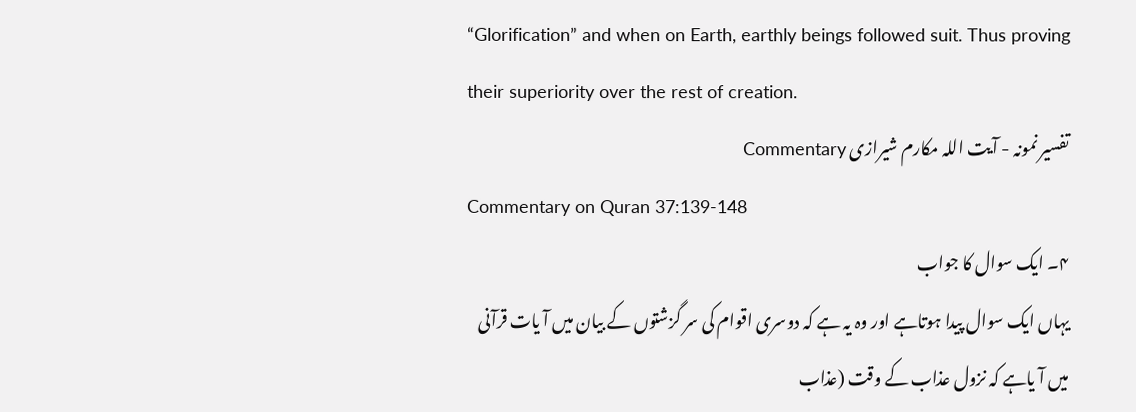“Glorification” and when on Earth, earthly beings followed suit. Thus proving their superiority over the rest of creation.
تفسیر نمونہ - آیت اللہ مکارم شیرازی Commentary
Commentary on Quran 37:139-148
۴۔ ایک سوال کا جواب
یہاں ایک سوال پیدا ہوتاہے اور وہ یہ ہے کہ دوسری اقوام کی سر گزشتوں کے بیان میں آ یات قرآنی میں آ یاہے کہ نزول عذاب کے وقت (عذاب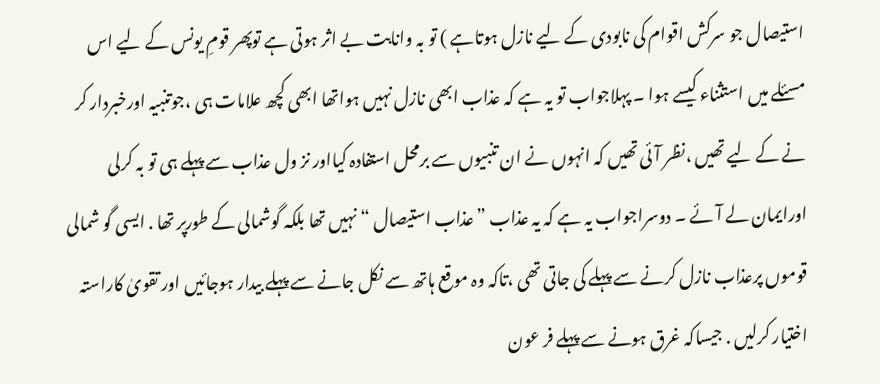استیصال جو سرکش اقوام کی نابودی کے لیے نازل ہوتاہے ) تو بہ وانابت بے اثر ہوتی ہے توپھر قومِ یونس کے لیے اس مسئلے میں استثناء کیسے ہوا ۔ پہلاجواب تو یہ ہے کہ عذاب ابھی نازل نہیں ہواتھا ابھی کچھ علامات ہی ،جوتنبیہ اورخبردار کر نے کے لیے تھیں ،نظر آ ئی تھیں کہ انہوں نے ان تنبیوں سے برمحل استفادہ کیااور نز ول عذاب سے پہلے ہی تو بہ کرلی اورایمان لے آ ئے ۔ دوسراجواب یہ ہے کہ یہ عذاب ” عذاب استیصال “ نہیں تھا بلکہ گوشمالی کے طورپر تھا . ایسی گو شمالی قوموں پرعذاب نازل کرنے سے پہلے کی جاتی تھی ،تاکہ وہ موقع ہاتھ سے نکل جانے سے پہلے بیدار ہوجائیں اور تقویٰ کاراستہ اختیار کرلیں . جیساکہ غرق ہونے سے پہلے فر عون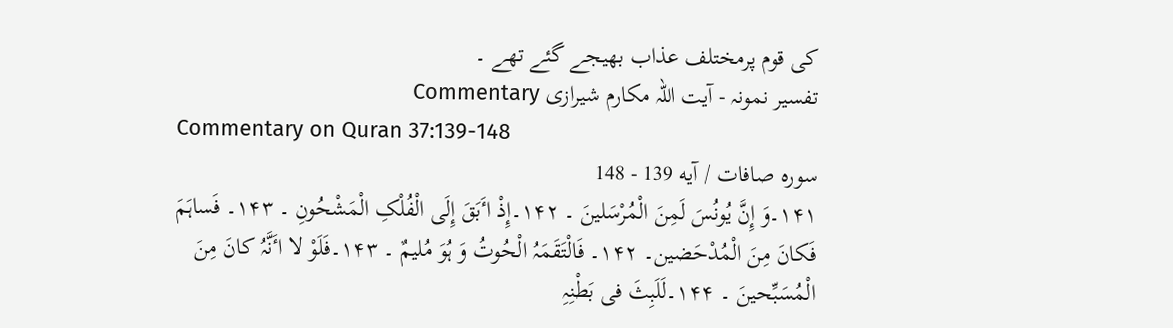کی قوم پرمختلف عذاب بھیجے گئے تھے ۔
تفسیر نمونہ - آیت اللہ مکارم شیرازی Commentary
Commentary on Quran 37:139-148
سوره صافات / آیه 139 - 148
۱۴۱۔وَ إِنَّ یُونُسَ لَمِنَ الْمُرْسَلینَ ۔ ۱۴۲۔إِذْ اٴَبَقَ إِلَی الْفُلْکِ الْمَشْحُونِ ۔ ۱۴۳۔ فَساہَمَ فَکانَ مِنَ الْمُدْحَضین۔ ۱۴۲۔ فَالْتَقَمَہُ الْحُوتُ وَ ہُوَ مُلیمٌ ۔ ۱۴۳۔فَلَوْ لا اٴَنَّہُ کانَ مِنَ الْمُسَبِّحینَ ۔ ۱۴۴۔لَلَبِثَ فی بَطْنِہِ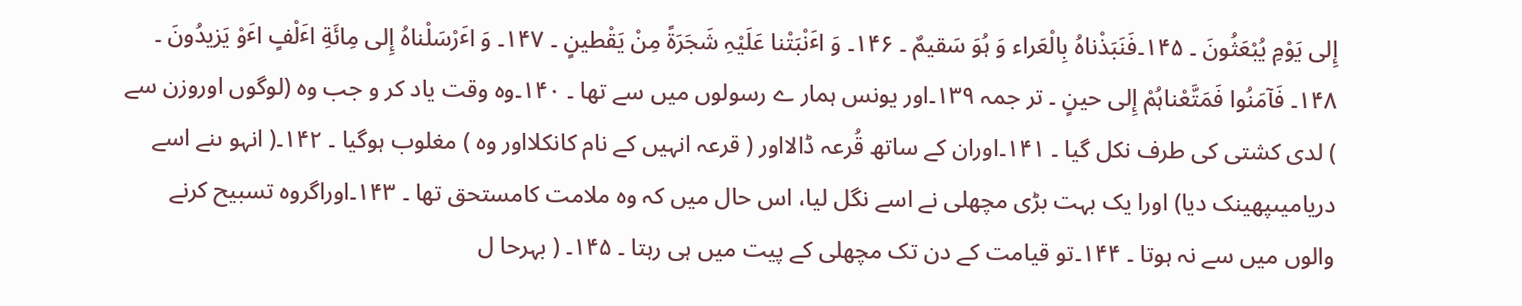إِلی یَوْمِ یُبْعَثُونَ ۔ ۱۴۵۔فَنَبَذْناہُ بِالْعَراء وَ ہُوَ سَقیمٌ ۔ ۱۴۶۔ وَ اٴَنْبَتْنا عَلَیْہِ شَجَرَةً مِنْ یَقْطینٍ ۔ ۱۴۷۔ وَ اٴَرْسَلْناہُ إِلی مِائَةِ اٴَلْفٍ اٴَوْ یَزیدُونَ ۔ ۱۴۸۔ فَآمَنُوا فَمَتَّعْناہُمْ إِلی حینٍ ۔ تر جمہ ۱۳۹۔اور یونس ہمار ے رسولوں میں سے تھا ۔ ۱۴۰۔وہ وقت یاد کر و جب وہ (لوگوں اوروزن سے ) لدی کشتی کی طرف نکل گیا ۔ ۱۴۱۔اوران کے ساتھ قُرعہ ڈالااور ( قرعہ انہیں کے نام کانکلااور وہ ) مغلوب ہوگیا ۔ ۱۴۲۔( انہو ںنے اسے دریامیںپھینک دیا) اورا یک بہت بڑی مچھلی نے اسے نگل لیا، اس حال میں کہ وہ ملامت کامستحق تھا ۔ ۱۴۳۔اوراگروہ تسبیح کرنے والوں میں سے نہ ہوتا ۔ ۱۴۴۔تو قیامت کے دن تک مچھلی کے پیت میں ہی رہتا ۔ ۱۴۵۔ ( بہرحا ل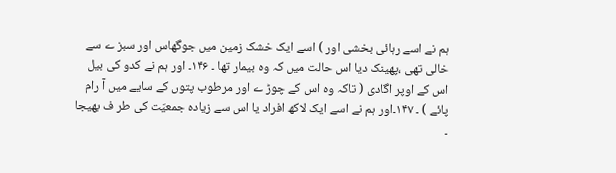ہم نے اسے رہائی بخشی اور ) اسے ایک خشک زمین میں جوگھاس اور سبز ے سے خالی تھی ،پھینک دیا اس حالت میں کہ وہ بیمار تھا ۔ ۱۴۶۔ اور ہم نے کدو کی بیل اس کے اوپر اگادی ( تاکہ وہ اس کے چوڑ ے اور مرطوب پتوں کے سایے میں آ رام پائے ) ۔ ۱۴۷۔اور ہم نے اسے ایک لاکھ افراد یا اس سے زیادہ جمعیّت کی طر ف بھیجا ۔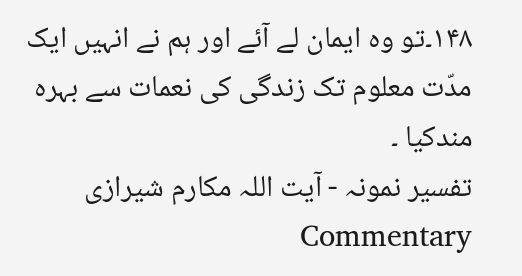۱۴۸۔تو وہ ایمان لے آئے اور ہم نے انہیں ایک مدّت معلوم تک زندگی کی نعمات سے بہرہ مندکیا ۔
تفسیر نمونہ - آیت اللہ مکارم شیرازی Commentary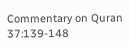Commentary on Quran 37:139-148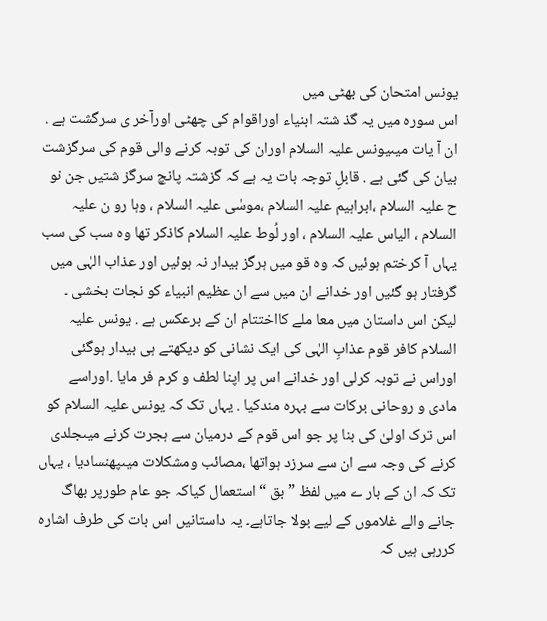یونس امتحان کی بھٹی میں
اس سورہ میں یہ گذ شتہ ابنیاء اوراقوام کی چھٹی اورآخر ی سرگشت ہے . ان آ یات میںیونس علیہ السلام اوران کی توبہ کرنے والی قوم کی سرگزشت بیان کی گئی ہے . قابلِ توجہ بات یہ ہے کہ گزشتہ پانچ سرگز شتیں جن نو ح علیہ السلام ،ابراہیم علیہ السلام ،موسٰی علیہ السلام ، وہا رو ن علیہ السلام ، الیاس علیہ السلام ، اور لُوط علیہ السلام کاذکر تھا وہ سب کی سب یہاں آ کرختم ہوئیں کہ وہ قو میں ہرگز بیدار نہ ہوئیں اور عذاب الہٰی میں گرفتار ہو گئیں اور خدانے ان میں سے ان عظیم انبیاء کو نجات بخشی ۔ لیکن اس داستان میں معا ملے کااختتام ان کے برعکس ہے . یونس علیہ السلام کافر قوم عذابِ الہٰی کی ایک نشانی کو دیکھتے ہی بیدار ہوگئی اوراس نے توبہ کرلی اور خدانے اس پر اپنا لطف و کرم فر مایا .اوراسے مادی و روحانی برکات سے بہرہ مندکیا . یہاں تک کہ یونس علیہ السلام کو اس ترک اولیٰ کی بنا پر جو اس قوم کے درمیان سے ہجرت کرنے میںجلدی کرنے کی وجہ سے ان سے سرزد ہواتھا ،مصائب ومشکلات میںپھنسادیا ، یہاں تک کہ ان کے بار ے میں لفظ ” بق “ استعمال کیاکہ جو عام طورپر بھاگ جانے والے غلاموں کے لیے بولا جاتاہے۔ یہ داستانیں اس بات کی طرف اشارہ کررہی ہیں کہ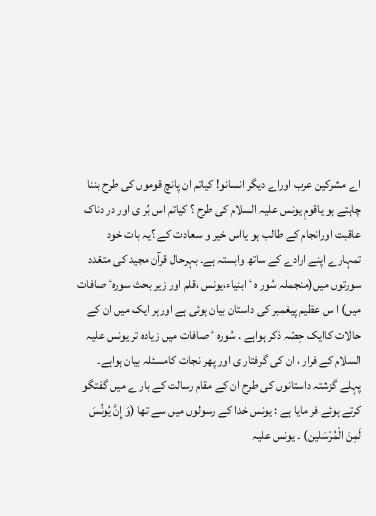اے مشرکین عرب اوراے دیگر انسانو! کیاتم ان پانچ قوموں کی طرح بننا چاہتے ہو یاقومِ یونس علیہ السلام کی طرح ؟ کیاتم اس بُر ی اور در دناک عاقبت اورانجام کے طالب ہو یااس خیر و سعادت کے ؟یہ بات خود تمہارے اپنے ارادے کے ساتھ وابستہ ہے۔ بہرحال قرآن مجید کی متعّدد سورتوں میں(منجملہ سُور ہ ٴ ابنیاء،یونس ،قلم اور زیر بحث سورہٴ صافات میں) ا س عظیم پیغمبر کی داستان بیان ہوئی ہے اورہر ایک میں ان کے حالات کاایک حِصّہ ذکر ہواہے . سُورہ ٴ صافات میں زیادہ تر یونس علیہ السلام کے فرار ، ان کی گرفتار ی اور پھر نجات کامسئلہ بیان ہواہے۔ پہلے گزشتہ داستانوں کی طرح ان کے مقام رسالت کے بار ے میں گفتگو کرتے ہوئے فر مایا ہے : یونس خدا کے رسولوں میں سے تھا (وَ إِنَّ یُونُسَ لَمِنَ الْمُرْسَلین) ۔ یونس علیہ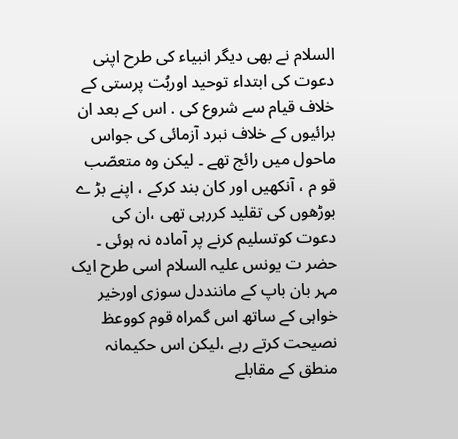السلام نے بھی دیگر انبیاء کی طرح اپنی دعوت کی ابتداء توحید اوربُت پرستی کے خلاف قیام سے شروع کی . اس کے بعد ان برائیوں کے خلاف نبرد آزمائی کی جواس ماحول میں رائج تھے ۔ لیکن وہ متعصّب قو م ، آنکھیں اور کان بند کرکے ، اپنے بڑ ے بوڑھوں کی تقلید کررہی تھی ،ان کی دعوت کوتسلیم کرنے پر آمادہ نہ ہوئی ۔ حضر ت یونس علیہ السلام اسی طرح ایک مہر بان باپ کے ماننددل سوزی اورخیر خواہی کے ساتھ اس گمراہ قوم کووعظ نصیحت کرتے رہے ،لیکن اس حکیمانہ منطق کے مقابلے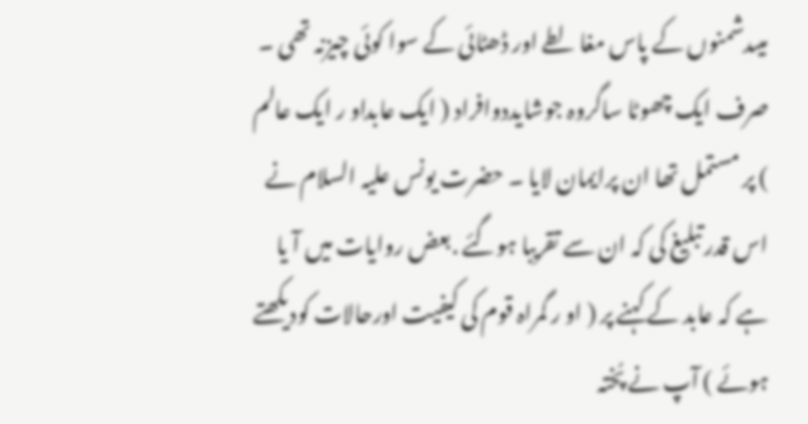میںدشمنوں کے پاس مغا لطے اور ڈھٹائی کے سوا کوئی چیزنہ تھی ۔ صرف ایک چھوٹا ساگروہ جوشایددوافراد ( ایک عابداو ر ایک عالم ) پر مستمل تھا ان پرایمان لایا ۔ حضرت یونس علیہ السلام نے اس قدر تبلیغ کی کہ ان سے تقریبا ہوگئے .بعض روایات میں آ یا ہے کہ عابد کے کہنے پر ( او ر گمراہ قوم کی کیفیت اورحالات کودیکھتے ہوئے ) آپ نے پُختہ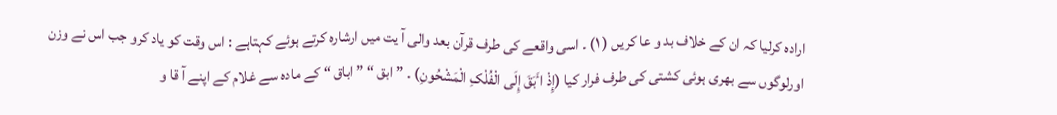ارادہ کرلیا کہ ان کے خلاف بد و عا کریں ( ۱) ۔ اسی واقعے کی طرف قرآن بعد والی آ یت میں ارشارہ کرتے ہوئے کہتاہے : اس وقت کو یاد کرو جب اس نے وزن اورلوگوں سے بھری ہوئی کشتی کی طرف فرار کیا (إِذْ اٴَبَقَ إِلَی الْفُلْکِ الْمَشْحُونِ) ۔ ” ابق “ ” اباق “ کے مادہ سے غلام کے اپنے آ قا و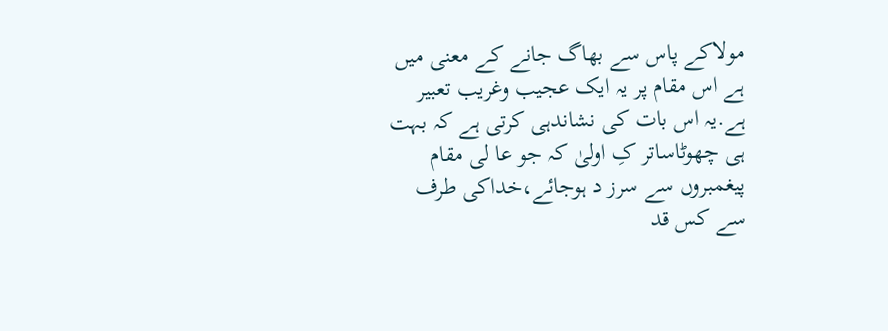مولاکے پاس سے بھاگ جانے کے معنی میں ہے اس مقام پر یہ ایک عجیب وغریب تعبیر ہے.یہ اس بات کی نشاندہی کرتی ہے کہ بہت ہی چھوٹاساتر کِ اولیٰ کہ جو عا لی مقام پیغمبروں سے سرز د ہوجائے،خداکی طرف سے کس قد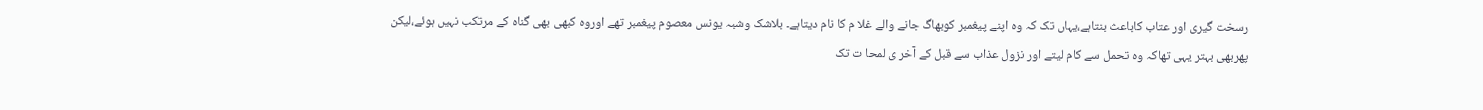رسخت گیری اور عتاب کاباعث بنتاہے،یہاں تک کہ وہ اپنے پیغمبر کوبھاگ جانے والے غلا م کا نام دیتاہے۔ بلاشک وشبہ یونس معصوم پیغمبر تھے اوروہ کبھی بھی گناہ کے مرتکب نہیں ہوئے،لیکن پھربھی بہتر یہی تھاکہ وہ تحمل سے کام لیتے اور نزول عذاب سے قبل کے آخر ی لمحا ت تک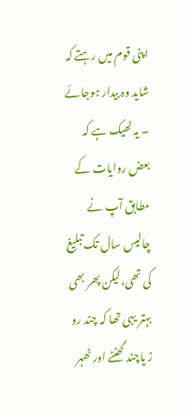اپنی قوم میں رہتے کہ شاید وہ بیدار ہوجائے ۔ یہ ٹھیک ہے کہ بعض روایات کے مطابق آپ نے چالیس سال تک تبلیغ کی تھی،لیکن پھر بھی بہتر یہی تھا کہ چند رو ز یاچند گھنٹے اور ٹھہر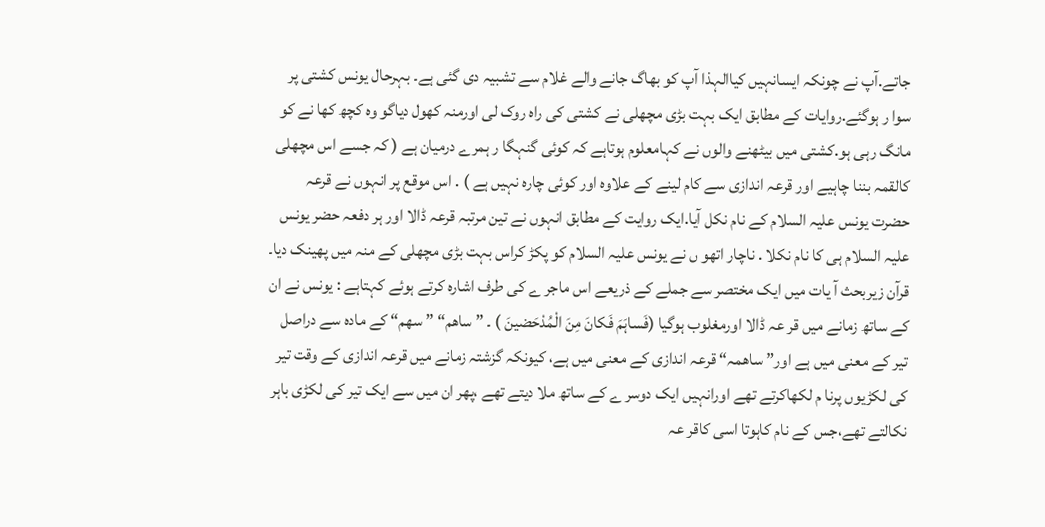جاتے.آپ نے چونکہ ایسانہیں کیاالہذا آپ کو بھاگ جانے والے غلام سے تشبیہ دی گئی ہے۔ بہرحال یونس کشتی پر سوا ر ہوگئے.روایات کے مطابق ایک بہت بڑی مچھلی نے کشتی کی راہ روک لی اورمنہ کھول دیاگو وہ کچھ کھا نے کو مانگ رہی ہو.کشتی میں بیٹھنے والوں نے کہامعلوم ہوتاہے کہ کوئی گنہگا ر ہمرے درمیان ہے ( کہ جسے اس مچھلی کالقمہ بننا چاہیے اور قرعہ اندازی سے کام لینے کے علاوہ اور کوئی چارہ نہیں ہے ) . اس موقع پر انہوں نے قرعہ حضرت یونس علیہ السلام کے نام نکل آیا.ایک روایت کے مطابق انہوں نے تین مرتبہ قرعہ ڈالا اور ہر دفعہ حضر یونس علیہ السلام ہی کا نام نکلا . ناچار اتھو ں نے یونس علیہ السلام کو پکڑ کراس بہت بڑی مچھلی کے منہ میں پھینک دیا۔ قرآن زیربحث آ یات میں ایک مختصر سے جملے کے ذریعے اس ماجر ے کی طرف اشارہ کرتے ہوئے کہتاہے : یونس نے ان کے ساتھ زمانے میں قر عہ ڈالا اورمغلوب ہوگیا (فَساہَمَ فَکانَ مِنَ الْمُدْحَضینَ ) ۔ ” ساھم“ ” سھم“ کے مادہ سے دراصل تیر کے معنی میں ہے اور” ساھمہ“ قرعہ اندازی کے معنی میں ہے، کیونکہ گزشتہ زمانے میں قرعہ اندازی کے وقت تیر کی لکڑیوں پرنا م لکھاکرتے تھے اورانہیں ایک دوسر ے کے ساتھ ملا دیتے تھے ،پھر ان میں سے ایک تیر کی لکڑی باہر نکالتے تھے،جس کے نام کاہوتا اسی کاقر عہ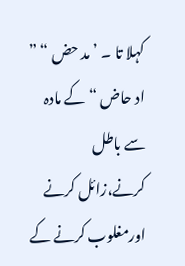کہلا تا ۔ ’مد حض “ ” اد حاض “ کے مادہ سے باطل کرنے،زائل کرنے اورمغلوب کرنے کے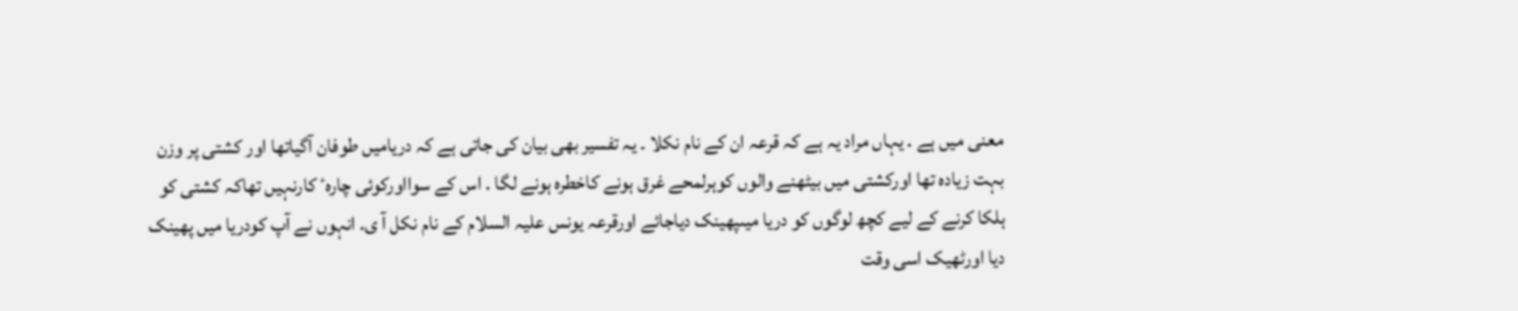معنی میں ہے . یہاں مراد یہ ہے کہ قرعہ ان کے نام نکلا ۔ یہ تفسیر بھی بیان کی جاتی ہے کہ دریامیں طوفان آگیاتھا اور کشتی پر وزن بہت زیادہ تھا اورکشتی میں بیٹھنے والوں کوہرلمحے غرق ہونے کاخطرہ ہونے لگا . اس کے سوااورکوئی چارہٴ کارنہیں تھاکہ کشتی کو ہلکا کرنے کے لیے کچھ لوگوں کو دریا میںپھینک دیاجائے اورقرعہ یونس علیہ السلام کے نام نکل آ ی. انہوں نے آپ کودریا میں پھینک دیا اورٹھیک اسی وقت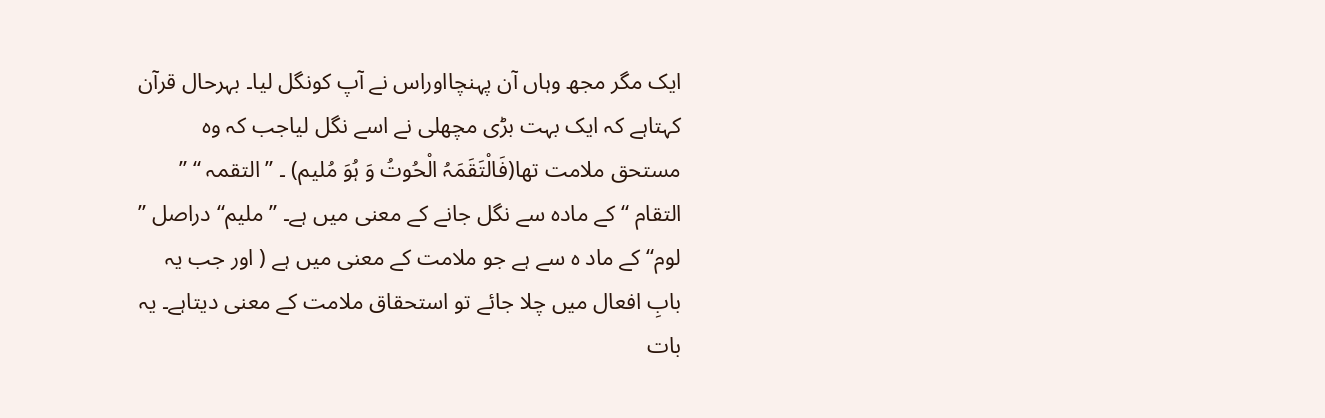ایک مگر مجھ وہاں آن پہنچااوراس نے آپ کونگل لیا۔ بہرحال قرآن کہتاہے کہ ایک بہت بڑی مچھلی نے اسے نگل لیاجب کہ وہ مستحق ملامت تھا(فَالْتَقَمَہُ الْحُوتُ وَ ہُوَ مُلیم) ۔ ” التقمہ “ ” التقام “ کے مادہ سے نگل جانے کے معنی میں ہے۔ ” ملیم“ دراصل ” لوم“ کے ماد ہ سے ہے جو ملامت کے معنی میں ہے ( اور جب یہ بابِ افعال میں چلا جائے تو استحقاق ملامت کے معنی دیتاہے۔ یہ بات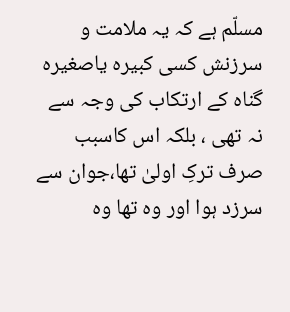مسلّم ہے کہ یہ ملامت و سرزنش کسی کبیرہ یاصغیرہ گناہ کے ارتکاب کی وجہ سے نہ تھی ، بلکہ اس کاسبب صرف ترکِ اولیٰ تھا،جوان سے سرزد ہوا اور وہ تھا وہ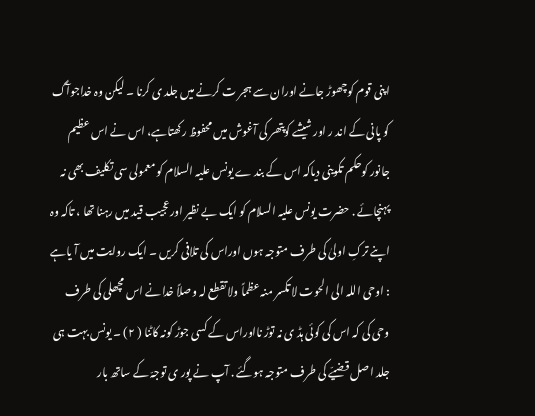اپنی قوم کوچھوڑ جانے اوران سے ہجر ت کرنے میں جلد ی کرنا ۔ لیکن وہ خداجوآگ کو پانی کے اند ر اور شیشے کوپتھر کی آغوش میں محفوظ رکھتاہے، اس نے اس عظیم جانور کوحکم تکوینی دیاکہ اس کے بند ے یونس علیہ السلام کو معمولی سی تکلیف بھی نہ پہنچائے . حضرت یونس علیہ السلام کو ایک بے نظیر اورعجیب قید میں رہنا تھا ، تاکہ وہ اپنے ترکِ اولیٰ کی طرف متوجہ ہوں اوراس کی تلافی کریں ۔ ایک روایت میں آ یاہے : اوحی اللہ الی الحوت لا تکسر منہ عظماً ولا تقطع لہ وصلاً خدانے اس مچھلی کی طرف وحی کی کہ اس کی کوئی ہڈ ی نہ توڑ نااوراس کے کسی جوڑ کونہ کاٹنا ( ۲) ۔ یونس بہت ہی جلد اصل قضیّے کی طرف متوجہ ہوگئے . آپ نے پور ی توجہّ کے ساتھ بار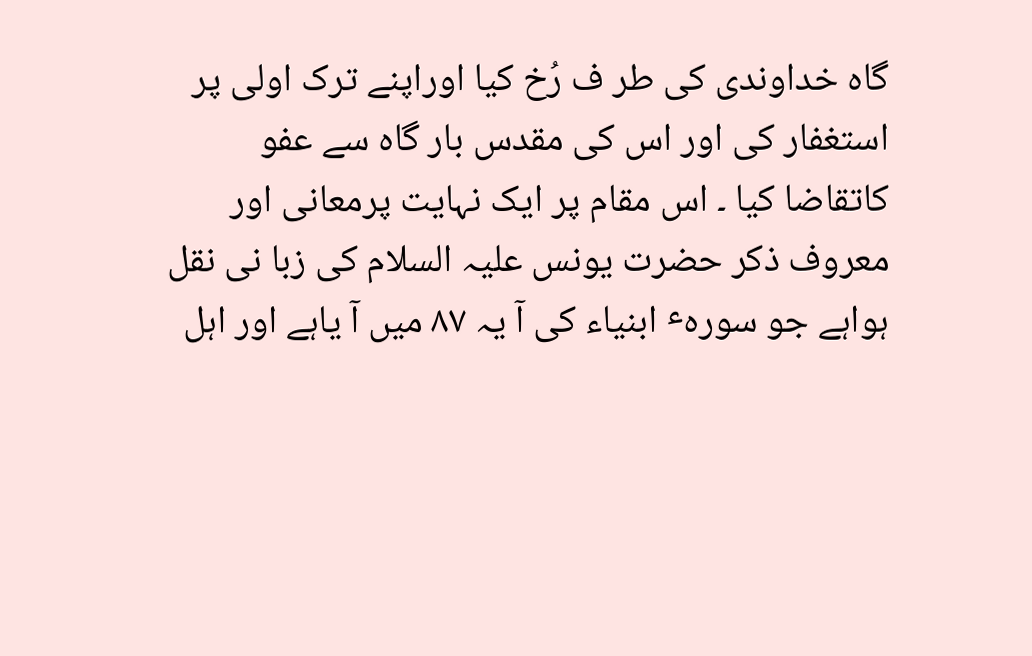گاہ خداوندی کی طر ف رُخ کیا اوراپنے ترک اولی پر استغفار کی اور اس کی مقدس بار گاہ سے عفو کاتقاضا کیا ۔ اس مقام پر ایک نہایت پرمعانی اور معروف ذکر حضرت یونس علیہ السلام کی زبا نی نقل ہواہے جو سورہٴ ابنیاء کی آ یہ ۸۷ میں آ یاہے اور اہل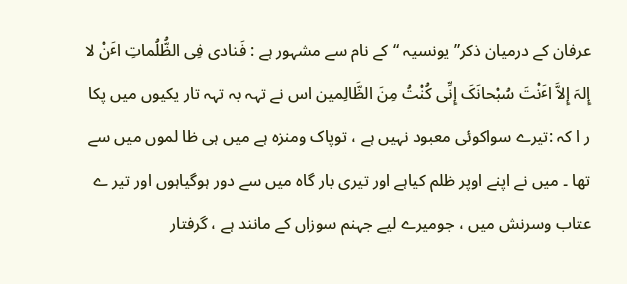عرفان کے درمیان ذکر” یونسیہ “کے نام سے مشہور ہے : فَنادی فِی الظُّلُماتِ اٴَنْ لا إِلہَ إِلاَّ اٴَنْتَ سُبْحانَکَ إِنِّی کُنْتُ مِنَ الظَّالِمین اس نے تہہ بہ تہہ تار یکیوں میں پکا ر ا کہ :تیرے سواکوئی معبود نہیں ہے ، توپاک ومنزہ ہے میں ہی ظا لموں میں سے تھا ۔ میں نے اپنے اوپر ظلم کیاہے اور تیری بار گاہ میں سے دور ہوگیاہوں اور تیر ے عتاب وسرنش میں ، جومیرے لیے جہنم سوزاں کے مانند ہے ، گرفتار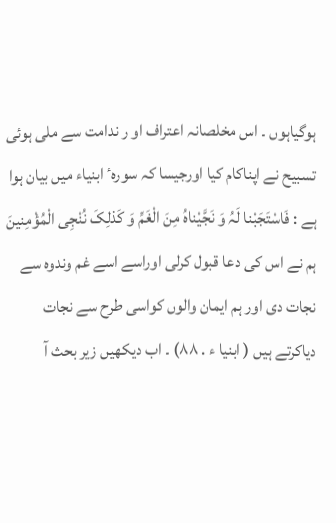ہوگیاہوں ۔ اس مخلصانہ اعتراف او ر ندامت سے ملی ہوئی تسبیح نے اپناکام کیا اورجیسا کہ سورہٴ ابنیاء میں بیان ہوا ہے : فَاسْتَجَبْنا لَہُ وَ نَجَّیْناہُ مِنَ الْغَمِّ وَ کَذلِکَ نُنْجِی الْمُؤْمِنینَ ہم نے اس کی دعا قبول کرلی اوراسے اسے غم وندوہ سے نجات دی اور ہم ایمان والوں کواسی طرح سے نجات دیاکرتے ہیں ( ابنیا ء . ۸۸) ۔ اب دیکھیں زیر بحث آ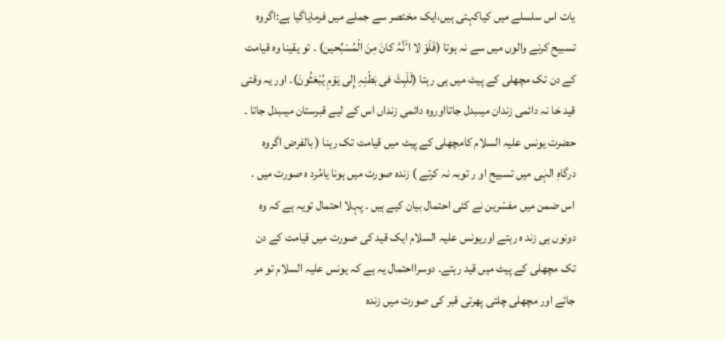یات اس سلسلے میں کیاکہتی ہیں،ایک مختصر سے جملے میں فرمایاگیا ہے:اگروہ تسبیح کرنے والوں میں سے نہ ہوتا (فَلَوْ لا اٴَنَّہُ کانَ مِنَ الْمُسَبِّحین) ۔ تو یقینا وہ قیامت کے دن تک مچھلی کے پیٹ میں ہی رہتا (لَلَبِثَ فی بَطْنِہِ إِلی یَوْمِ یُبْعَثُونَ)۔ اور یہ وقتی قید خا نہ دائمی زندان میںبدل جاتااوروہ دائمی زنداں اس کے لیے قبرستان میںبدل جاتا ۔ حضرت یونس علیہ السلام کامچھلی کے پیٹ میں قیامت تک رہنا ( بالفرض اگروہ درگاہِ الہٰی میں تسبیح او ر توبہ نہ کرتے ) زندہ صورت میں ہونا یامُرد ہ صورت میں . اس ضمن میں مفسّرین نے کئی احتمال بیان کیے ہیں ۔ پہلا احتمال تویہ ہے کہ وہ دونوں ہی زند ہ رہتے اوریونس علیہ السلام ایک قید کی صورت میں قیامت کے دن تک مچھلی کے پیٹ میں قید رہتے۔ دوسرااحتمال یہ ہے کہ یونس علیہ السلام تو مر جاتے اور مچھلی چلتی پھرتی قبر کی صورت میں زندہ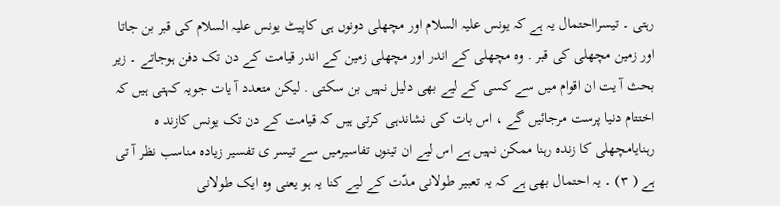رہتی ۔ تیسرااحتمال یہ ہے کہ یونس علیہ السلام اور مچھلی دونوں ہی کاپیٹ یونس علیہ السلام کی قبر بن جاتا اور زمین مچھلی کی قبر . وہ مچھلی کے اندر اور مچھلی زمین کے اندر قیامت کے دن تک دفن ہوجاتے ۔ زیر بحث آ یت ان اقوام میں سے کسی کے لیے بھی دلیل نہیں بن سکتی . لیکن متعدد آ یات جویہ کہتی ہیں کہ اختتام دنیا پرست مرجائیں گے ، اس بات کی نشاندہی کرتی ہیں کہ قیامت کے دن تک یونس کازند ہ رہنایامچھلی کا زندہ رہنا ممکن نہیں ہے اس لیے ان تینوں تفاسیرمیں سے تیسر ی تفسیر زیادہ مناسب نظر آ تی ہے ( ۳) ۔ یہ احتمال بھی ہے کہ یہ تعبیر طولانی مدّت کے لیے کنا یہ ہو یعنی وہ ایک طولانی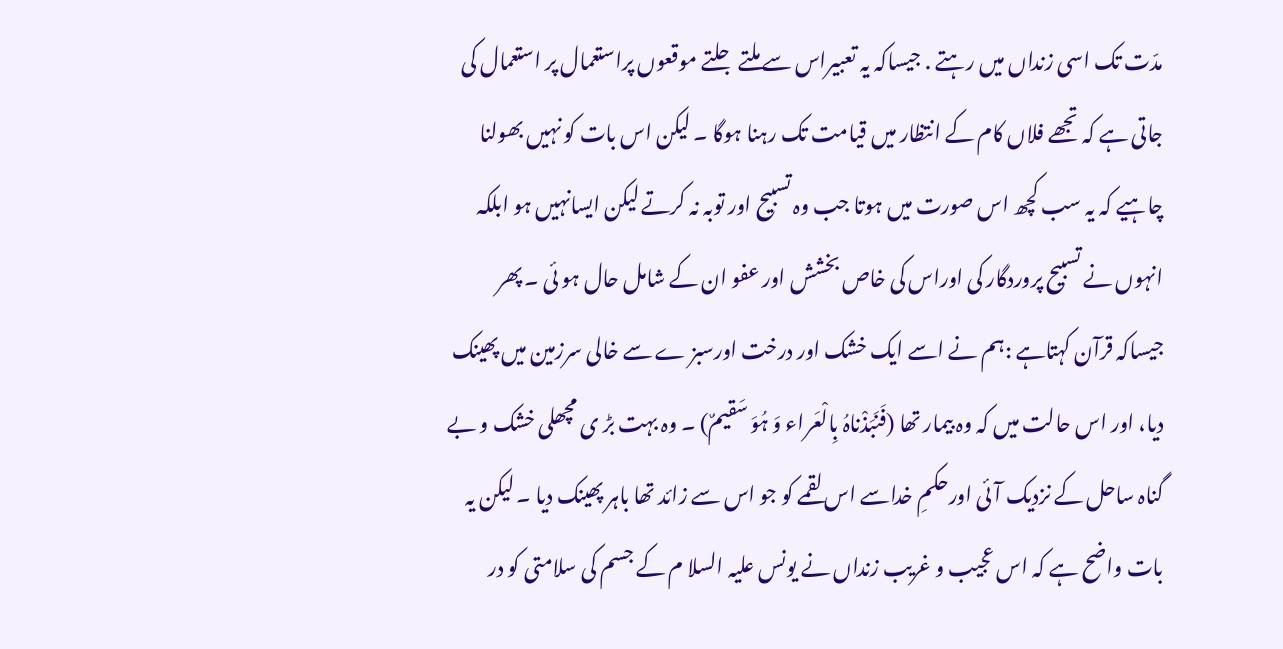مدّت تک اسی زنداں میں رہتے . جیساکہ یہ تعبیراس سے ملتے جلتے موقعوں پراستعمال پر استعمال کی جاتی ہے کہ تجھے فلاں کام کے انتظار میں قیامت تک رہنا ہوگا ۔ لیکن اس بات کو نہیں بھولنا چاہیے کہ یہ سب کچھ اس صورت میں ہوتا جب وہ تسبیح اور توبہ نہ کرتے لیکن ایسانہیں ہو ابلکہ انہوں نے تسبیح پروردگار کی اوراس کی خاص بخشش اور عفو ان کے شامل حال ہو ئی ۔ پھر جیساکہ قرآن کہتاہے :ہم نے اسے ایک خشک اور درخت اورسبز ے سے خالی سرزمین میں پھینک دیا، اور اس حالت میں کہ وہ بیمار تھا (فَنَبَذْناہُ بِالْعَراء وَ ہُوَ سَقیمٌ) ۔ وہ بہت بڑ ی مچھلی خشک و بے گناہ ساحل کے نزدیک آ ئی اورحکمِ خداسے اس لقمے کو جو اس سے زائد تھا باہر پھینک دیا ۔ لیکن یہ بات واضح ہے کہ اس عجیب و غریب زنداں نے یونس علیہ السلا م کے جسم کی سلامتی کو در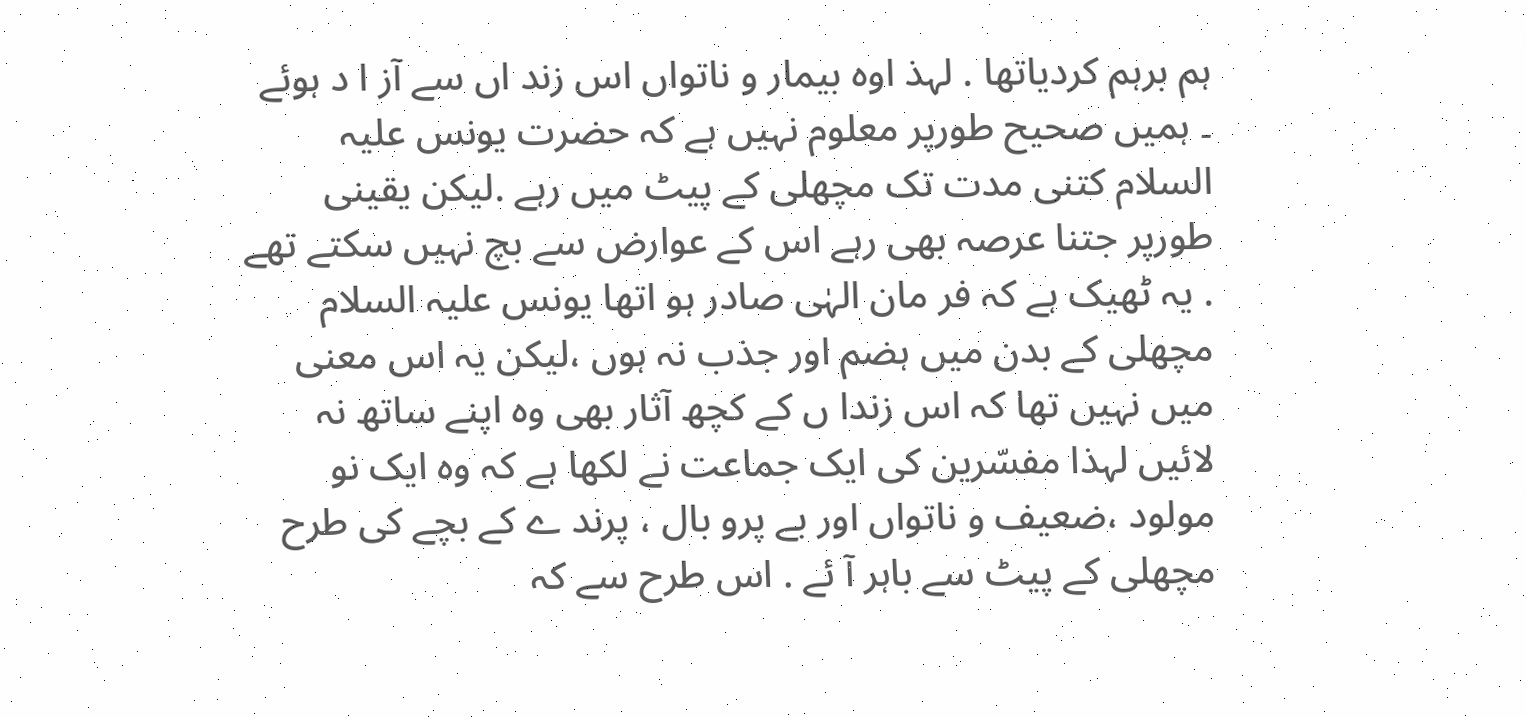ہم برہم کردیاتھا . لہذ اوہ بیمار و ناتواں اس زند اں سے آز ا د ہوئے ۔ ہمیں صحیح طورپر معلوم نہیں ہے کہ حضرت یونس علیہ السلام کتنی مدت تک مچھلی کے پیٹ میں رہے .لیکن یقینی طورپر جتنا عرصہ بھی رہے اس کے عوارض سے بچ نہیں سکتے تھے . یہ ٹھیک ہے کہ فر مان الہٰی صادر ہو اتھا یونس علیہ السلام مچھلی کے بدن میں ہضم اور جذب نہ ہوں ،لیکن یہ اس معنی میں نہیں تھا کہ اس زندا ں کے کچھ آثار بھی وہ اپنے ساتھ نہ لائیں لہذا مفسّرین کی ایک جماعت نے لکھا ہے کہ وہ ایک نو مولود ،ضعیف و ناتواں اور بے پرو بال ، پرند ے کے بچے کی طرح مچھلی کے پیٹ سے باہر آ ئے . اس طرح سے کہ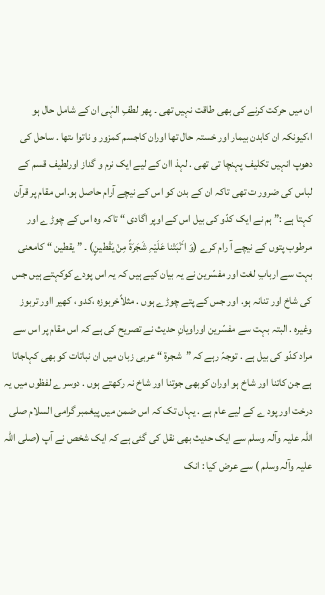ان میں حرکت کرنے کی بھی طاقت نہیں تھی ۔ پھر لطفِ الہٰی ان کے شامل حال ہو ا،کیونکہ ان کابدن بیمار اور خستہ حال تھا اوران کاجسم کمزور و ناتوا ںتھا . ساحل کی دھوپ انہیں تکلیف پہنچا تی تھی . لہذ اان کے لیے ایک نرم و گداز اورلطیف قسم کے لباس کی ضرور ت تھی تاکہ ان کے بدن کو اس کے نیچے آرام حاصل ہو.اس مقام پر قرآن کہتا ہے :” ہم نے ایک کدّو کی بیل اس کے اوپر اگادی “ تاکہ وہ اس کے چوڑ ے اور مرطوب پتوں کے نیچے آ رام کرے (وَ اٴَنْبَتْنا عَلَیْہِ شَجَرَةً مِنْ یَقْطینٍ) ۔ ” یقطین “ کامعنی بہت سے اربابِ لغت اور مفسّرین نے یہ بیان کیے ہیں کہ یہ اس پودے کوکہتے ہیں جس کی شاخ اور تنانہ ہو. اور جس کے پتے چوڑے ہوں . مثلاًخربوزہ ،کدو ، کھیر ااور تربوز وغیرہ . البتہ بہت سے مفسّرین اوراویانِ حدیث نے تصریح کی ہے کہ اس مقام پر اس سے مراد کدّو کی بیل ہے . توجہّ رہے کہ ”شجرة “ عربی زبان میں ان نباتات کو بھی کہاجاتا ہے جن کاتنا اور شاخ ہو اوران کوبھی جوتنا اور شاخ نہ رکھتے ہوں . دوسر ے لفظوں میں یہ درخت اور پود ے کے لیے عام ہے . یہاں تک کہ اس ضمن میں پیغمبر گرامی السلام صلی اللہ علیہ وآلہ وسلم سے ایک حدیث بھی نقل کی گئی ہے کہ ایک شخص نے آپ (صلی اللہ علیہ وآلہ وسلم ) سے عرض کیا : انک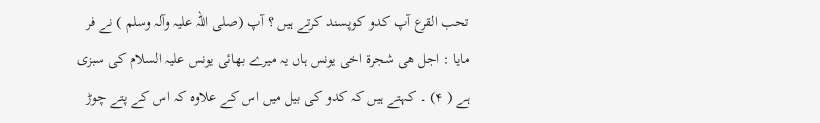تحب القرع آپ کدو کوپسند کرتے ہیں ؟ آپ (صلی اللہ علیہ وآلہ وسلم ) نے فر مایا : اجل ھی شجرة اخی یونس ہاں یہ میرے بھائی یونس علیہ السلام کی سبزی ہے ( ۴) ۔ کہتے ہیں کہ کدو کی بیل میں اس کے علاوہ کہ اس کے پتے چوڑ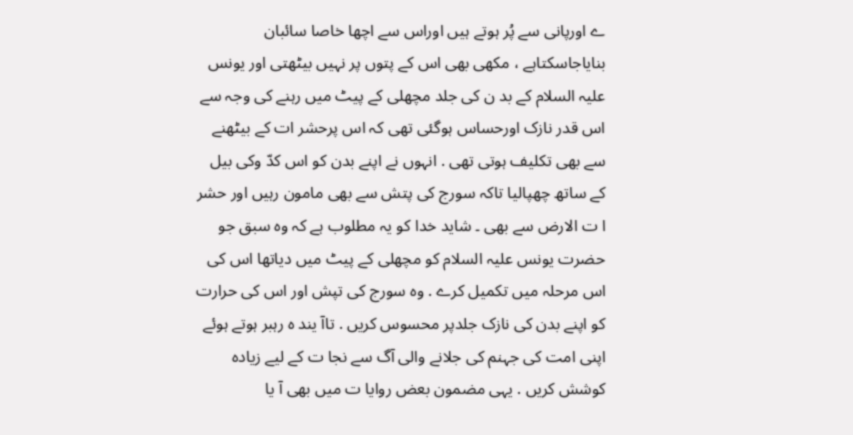ے اورپانی سے پُر ہوتے ہیں اوراس سے اچھا خاصا سائبان بنایاجاسکتاہے ، مکھی بھی اس کے پتوں پر نہیں بیٹھتی اور یونس علیہ السلام کے بد ن کی جلد مچھلی کے پیٹ میں رہنے کی وجہ سے اس قدر نازک اورحساس ہوگئی تھی کہ اس پرحشر ات کے بیٹھنے سے بھی تکلیف ہوتی تھی . انہوں نے اپنے بدن کو اس کدّ وکی بیل کے ساتھ چھپالیا تاکہ سورج کی پتش سے بھی مامون رہیں اور حشر ا ت الارض سے بھی ۔ شاید خدا کو یہ مطلوب ہے کہ وہ سبق جو حضرت یونس علیہ السلام کو مچھلی کے پیٹ میں دیاتھا اس کی اس مرحلہ میں تکمیل کرے . وہ سورج کی تپش اور اس کی حرارت کو اپنے بدن کی نازک جلدپر محسوس کریں . تاآ یند ہ رہبر ہوتے ہوئے اپنی امت کی جہنم کی جلانے والی آگ سے نجا ت کے لیے زیادہ کوشش کریں . یہی مضمون بعض روایا ت میں بھی آ یا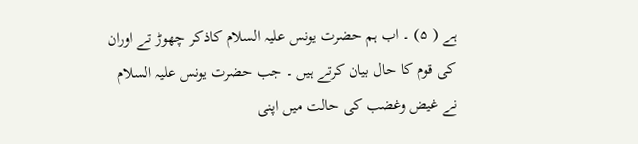ہے ( ۵) ۔ اب ہم حضرت یونس علیہ السلام کاذکر چھوڑ تے اوران کی قوم کا حال بیان کرتے ہیں ۔ جب حضرت یونس علیہ السلام نے غیض وغضب کی حالت میں اپنی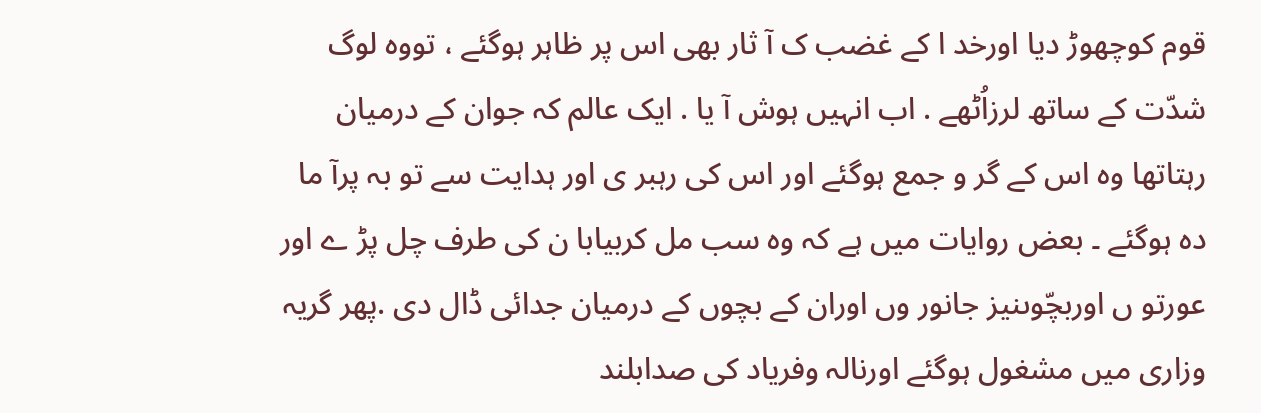قوم کوچھوڑ دیا اورخد ا کے غضب ک آ ثار بھی اس پر ظاہر ہوگئے ، تووہ لوگ شدّت کے ساتھ لرزاُٹھے . اب انہیں ہوش آ یا . ایک عالم کہ جوان کے درمیان رہتاتھا وہ اس کے گر و جمع ہوگئے اور اس کی رہبر ی اور ہدایت سے تو بہ پرآ ما دہ ہوگئے ۔ بعض روایات میں ہے کہ وہ سب مل کربیابا ن کی طرف چل پڑ ے اور عورتو ں اوربچّوںنیز جانور وں اوران کے بچوں کے درمیان جدائی ڈال دی .پھر گریہ وزاری میں مشغول ہوگئے اورنالہ وفریاد کی صدابلند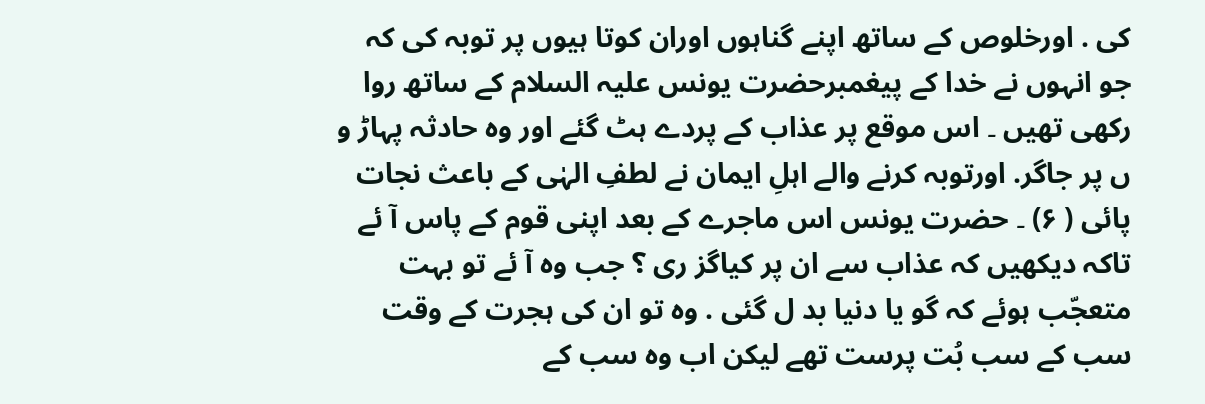کی . اورخلوص کے ساتھ اپنے گناہوں اوران کوتا ہیوں پر توبہ کی کہ جو انہوں نے خدا کے پیغمبرحضرت یونس علیہ السلام کے ساتھ روا رکھی تھیں ۔ اس موقع پر عذاب کے پردے ہٹ گئے اور وہ حادثہ پہاڑ و ں پر جاگر. اورتوبہ کرنے والے اہلِ ایمان نے لطفِ الہٰی کے باعث نجات پائی ( ۶) ۔ حضرت یونس اس ماجرے کے بعد اپنی قوم کے پاس آ ئے تاکہ دیکھیں کہ عذاب سے ان پر کیاگز ری ؟ جب وہ آ ئے تو بہت متعجّب ہوئے کہ گو یا دنیا بد ل گئی . وہ تو ان کی ہجرت کے وقت سب کے سب بُت پرست تھے لیکن اب وہ سب کے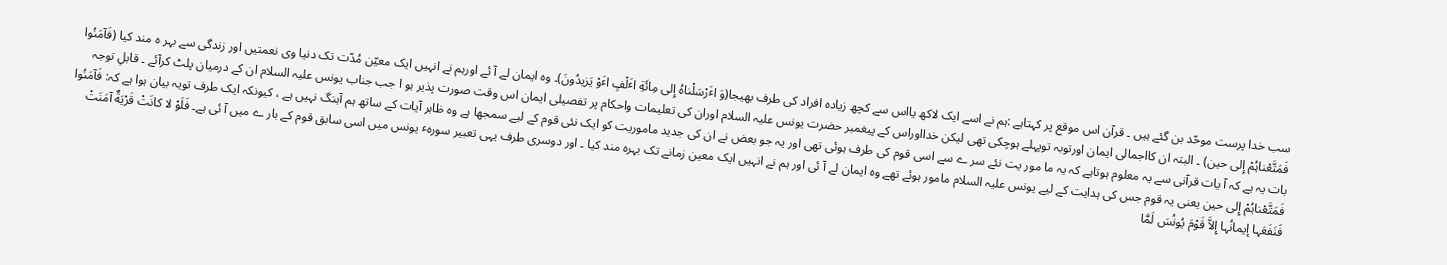سب خدا پرست موحّد بن گئے ہیں ۔ قرآن اس موقع پر کہتاہے :ہم نے اسے ایک لاکھ یااس سے کچھ زیادہ افراد کی طرف بھیجا(وَ اٴَرْسَلْناہُ إِلی مِائَةِ اٴَلْفٍ اٴَوْ یَزیدُونَ)۔ وہ ایمان لے آ ئے اورہم نے انہیں ایک معیّن مُدّت تک دنیا وی نعمتیں اور زندگی سے بہر ہ مند کیا (فَآمَنُوا فَمَتَّعْناہُمْ إِلی حین) ۔ البتہ ان کااجمالی ایمان اورتوبہ توپہلے ہوچکی تھی لیکن خدااوراس کے پیغمبر حضرت یونس علیہ السلام اوران کی تعلیمات واحکام پر تفصیلی ایمان اس وقت صورت پذیر ہو ا جب جناب یونس علیہ السلام ان کے درمیان پلٹ کرآئے ۔ قابلِ توجہ بات یہ ہے کہ آ یات قرآنی سے یہ معلوم ہوتاہے کہ یہ ما مور یت نئے سر ے سے اسی قوم کی طرف ہوئی تھی اور یہ جو بعض نے ان کی جدید ماموریت کو ایک نئی قوم کے لیے سمجھا ہے وہ ظاہر آیات کے ساتھ ہم آہنگ نہیں ہے ، کیونکہ ایک طرف تویہ بیان ہوا ہے کہ: فَآمَنُوا فَمَتَّعْناہُمْ إِلی حین یعنی یہ قوم جس کی ہدایت کے لیے یونس علیہ السلام مامور ہوئے تھے وہ ایمان لے آ ئی اور ہم نے انہیں ایک معین زمانے تک بہرہ مند کیا ۔ اور دوسری طرف یہی تعبیر سورہٴ یونس میں اسی سابق قوم کے بار ے میں آ ئی ہے۔ فَلَوْ لا کانَتْ قَرْیَةٌ آمَنَتْ فَنَفَعَہا إیمانُہا إِلاَّ قَوْمَ یُونُسَ لَمَّا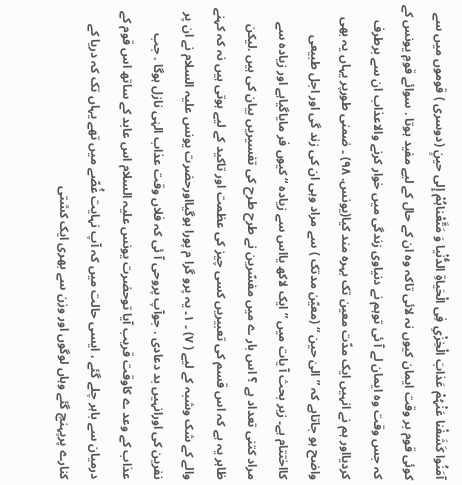آمَنُوا کَشَفْنا عَنْہُمْ عَذابَ الْخِزْیِ فِی الْحَیاةِ الدُّنْیا وَ مَتَّعْناہُمْ إِلی حینٍ (دوسری ) قوموں میں سے کوئی قوم بر وقت ایمان کیوں نہ لائی تاکہ وہ ان کے حال کے لیے مفید ہوتا . سوائے قومِ یونس کے کہ جس وقت وہ ایمان لے آ ئی توہم نے دنیاوی زندگی میں خوار کرنے والاعذاب ان سے برطرف کردیااور ہم نے انہیں ایک مدّت معین تک بہرہ مند کیا(یونس. ۹۸) ۔ ضمنی طورپر یہاں یہ بھی واضح ہو جاتاہے کہ ” الیٰ حین “ (معیّن مدتک ) سے مراد وہی ان کی زند گی اور اجل طبیعی کااختتام ہے۔ زیر بحث آ یات میں ” ایک لاکھ یااس سے زیادہ “ کیوں فر مایاگیاہے اور زیادہ سے مراد کتنی تعداد ہے ؟ اس بار ے میں مفسّرین نے طرح طرح کی تفسیریں بیان کی ہیں .لیکن ظاہر یہ ہے کہ اس قسم کی تعبیریں کسی چیز کی عظمت اور تاکید کے لیے ہوتی ہیں نہ کہ کہنے والے کے شک وشبہ کے لیے ( ۷) ۔ ۱۔ یہ پرو گرا م پورا ہوگیااورحضرت یونس علیہ السلام نے ان پر نفرین کی اورانہیں بد دعادی . جوآپ پروحی آ ئی کہ فلاں وقت عذاب الہٰی نازل ہوگا . جب عذاب کے وعد ے کاوقت قریب آیا توحضرت یونس علیہ السلام اس عابد کے ساتھ اس قوم کے درمیان سے باہر چلے گئے ، ایسی حالت میں کہ آپ نہایت غُصّے میں تھے یہاں تک کہ دریا کے کنارے پرپہنچ گئے وہاں لوگوں اور وزن سے بھری ایک کشتی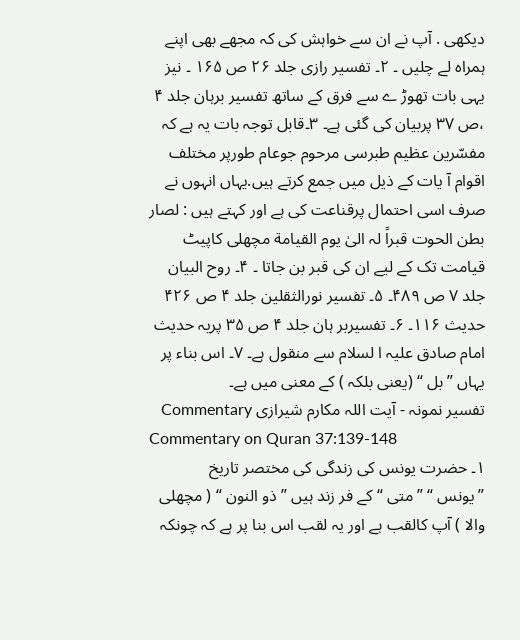دیکھی . آپ نے ان سے خواہش کی کہ مجھے بھی اپنے ہمراہ لے چلیں ۔ ۲۔ تفسیر رازی جلد ۲۶ ص ۱۶۵ ۔ نیز یہی بات تھوڑ ے سے فرق کے ساتھ تفسیر برہان جلد ۴ ،ص ۳۷ پربیان کی گئی ہے۔ ۳۔قابل توجہ بات یہ ہے کہ مفسّرین عظیم طبرسی مرحوم جوعام طورپر مختلف اقوام آ یات کے ذیل میں جمع کرتے ہیں.یہاں انہوں نے صرف اسی احتمال پرقناعت کی ہے اور کہتے ہیں : لصار بطن الحوت قبراً لہ الیٰ یوم القیامة مچھلی کاپیٹ قیامت تک کے لیے ان کی قبر بن جاتا ۔ ۴۔ روح البیان جلد ۷ ص ۴۸۹۔ ۵۔ تفسیر نورالثقلین جلد ۴ ص ۴۲۶ حدیث ۱۱۶۔ ۶۔ تفسیربر ہان جلد ۴ ص ۳۵ پریہ حدیث امام صادق علیہ ا لسلام سے منقول ہے۔ ۷۔ اس بناء پر یہاں ” بل “ (یعنی بلکہ ) کے معنی میں ہے۔
تفسیر نمونہ - آیت اللہ مکارم شیرازی Commentary
Commentary on Quran 37:139-148
۱۔ حضرت یونس کی زندگی کی مختصر تاریخ
” یونس “ ” متی “ کے فر زند ہیں ” ذو النون “ ( مچھلی والا ) آپ کالقب ہے اور یہ لقب اس بنا پر ہے کہ چونکہ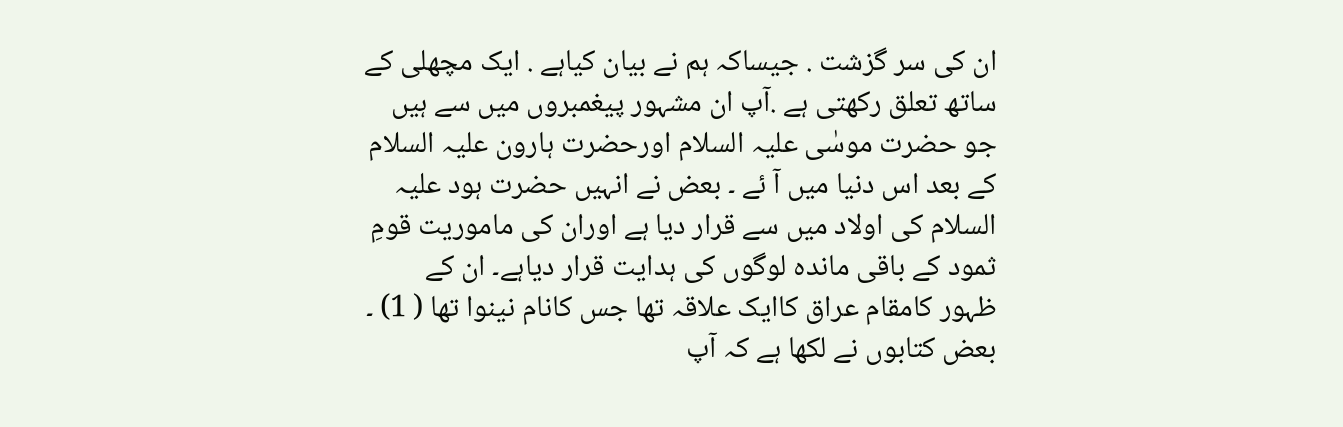ان کی سر گزشت . جیساکہ ہم نے بیان کیاہے . ایک مچھلی کے ساتھ تعلق رکھتی ہے .آپ ان مشہور پیغمبروں میں سے ہیں جو حضرت موسٰی علیہ السلام اورحضرت ہارون علیہ السلام کے بعد اس دنیا میں آ ئے ۔ بعض نے انہیں حضرت ہود علیہ السلام کی اولاد میں سے قرار دیا ہے اوران کی ماموریت قومِ ثمود کے باقی ماندہ لوگوں کی ہدایت قرار دیاہے۔ ان کے ظہور کامقام عراق کاایک علاقہ تھا جس کانام نینوا تھا ( 1) ۔ بعض کتابوں نے لکھا ہے کہ آپ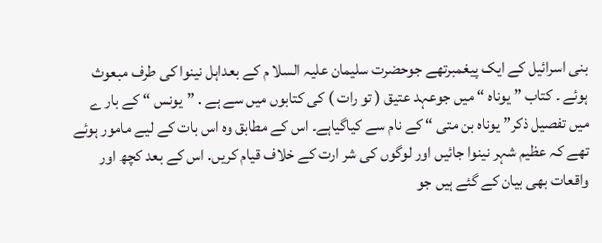بنی اسرائیل کے ایک پیغمبرتھے جوحضرت سلیمان علیہ السلا م کے بعداہل نینوا کی طرف مبعوث ہوئے ۔ کتاب ” یوناہ “ میں جوعہد عتیق ( تو رات ) کی کتابوں میں سے ہے . ”یونس “ کے بار ے میں تفصیل ذکر” یوناہ بن متی “ کے نام سے کیاگیاہے۔ اس کے مطابق وہ اس بات کے لیے مامور ہوئے تھے کہ عظیم شہر نینوا جائیں اور لوگوں کی شر ارت کے خلاف قیام کریں. اس کے بعد کچھ اور واقعات بھی بیان کے گئے ہیں جو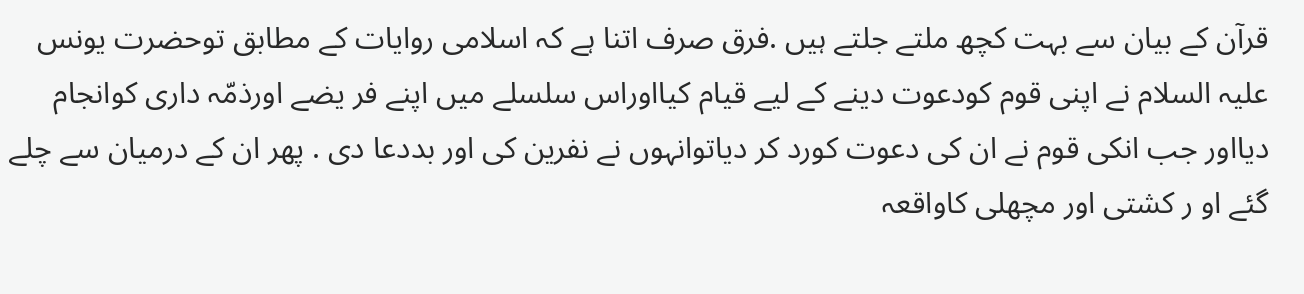قرآن کے بیان سے بہت کچھ ملتے جلتے ہیں .فرق صرف اتنا ہے کہ اسلامی روایات کے مطابق توحضرت یونس علیہ السلام نے اپنی قوم کودعوت دینے کے لیے قیام کیااوراس سلسلے میں اپنے فر یضے اورذمّہ داری کوانجام دیااور جب انکی قوم نے ان کی دعوت کورد کر دیاتوانہوں نے نفرین کی اور بددعا دی . پھر ان کے درمیان سے چلے گئے او ر کشتی اور مچھلی کاواقعہ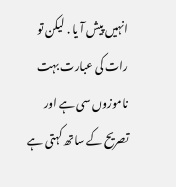انہیں پیش آ یا . لیکن تو رات کی عبارت بہت ناموزوں سی ہے اور تصریح کے ساتھ کہتی ہے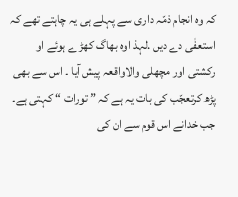کہ وہ انجام ذمّہ داری سے پہلے ہی یہ چاہتے تھے کہ استعفٰی دے دیں .لہذ اوہ بھاگ کھڑ ے ہوئے او رکشتی اور مچھلی والاواقعہ پیش آیا ۔ اس سے بھی پڑھ کرتعجّب کی بات یہ ہے کہ ” تورات “ کہتی ہے۔ جب خدانے اس قوم سے ان کی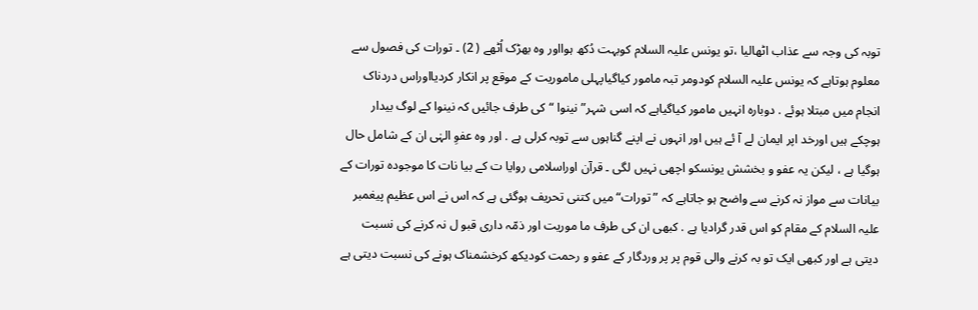توبہ کی وجہ سے عذاب اٹھالیا ،تو یونس علیہ السلام کوبہت دُکھ ہوااور وہ بھڑک اُٹھے ( 2) ۔ تورات کی فصول سے معلوم ہوتاہے کہ یونس علیہ السلام کودومر تبہ مامور کیاگیاپہلی ماموریت کے موقع پر انکار کردیااوراس دردناک انجام میں مبتلا ہوئے . دوبارہ انہیں مامور کیاگیاہے کہ اسی شہر” نینوا “ کی طرف جائیں کہ نینوا کے لوگ بیدار ہوچکے ہیں اورخد اپر ایمان لے آ ئے ہیں اور انہوں نے اپنے گناہوں سے توبہ کرلی ہے . اور وہ عفوِ الہٰی ان کے شامل حال ہوگیا ہے ، لیکن یہ عفو و بخشش یونسکو اچھی نہیں لگی ۔ قرآن اوراسلامی روایا ت کے بیا نات کا موجودہ تورات کے بیانات سے مواز نہ کرنے سے واضح ہو جاتاہے کہ ” تورات“ میں کتنی تحریف ہوگئی ہے کہ اس نے اس عظیم پیغمبر علیہ السلام کے مقام کو اس قدر گرادیا ہے . کبھی ان کی طرف ما موریت اور ذمّہ داری قبو ل نہ کرنے کی نسبت دیتی ہے اور کبھی ایک تو بہ کرنے والی قوم پر پر وردگار کے عفو و رحمت کودیکھ کرخشمناک ہونے کی نسبت دیتی ہے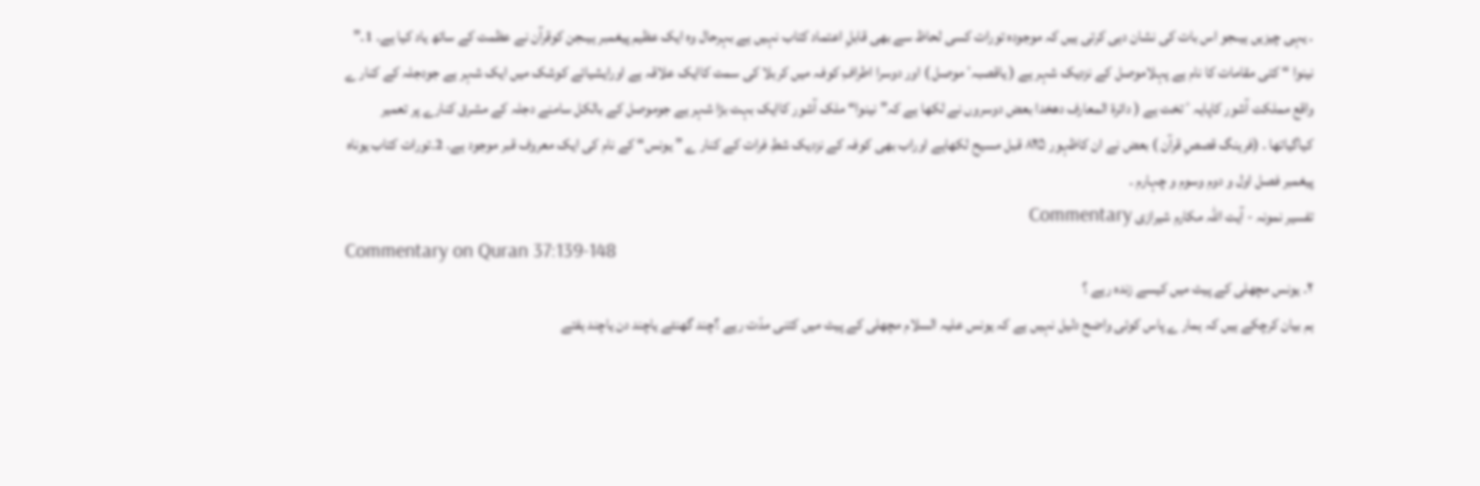. یہی چیزیں ہیںجو اس بات کی نشان دہی کرتی ہیں کہ موجودہ تورات کسی لحاظ سے بھی قابلِ اعتماد کتاب نہیں ہے بہرحال وہ ایک عظیم پیغمبر ہیںجن کوقرآن نے عظمت کے ساتھ یاد کیا ہے۔ 1۔” نینوا “ کئی مقامات کا نام ہے پہلاموصل کے نزدیک شہر ہے ( یاقصبہٴ موصل ) اور دوسرا اطرافِ کوفہ میں کربلا کی سمت کاایک علاقہ ہے اورایشیائے کوشک میں ایک شہر ہے جودجلہ کے کنار ے واقع مملکت آشور کاپایہ ٴ تخت ہے ( دائرة المعارف دھخدا بعض دوسروں نے لکھا ہے کہ” نینوا“ ملک آشور کاایک بہت بڑا شہر ہے جوموصل کے بالکل سامنے دجلہ کے مشرق کنارے پر تعمیر کیاگیاتھا ۔ (فرہنگ قصصِ قرآن ) بعض نے ان کاظہور ۸۲۵ قبل مسیح لکھاہے اوراب بھی کوفہ کے نزدیک شطِ فرات کے کنار ے ” یونس“ کے نام کی ایک معروف قبر موجود ہے۔ 2۔تورات کتاب یوناہ پیغمبر فصل اول و دوم وسوم و چہارم ۔
تفسیر نمونہ - آیت اللہ مکارم شیرازی Commentary
Commentary on Quran 37:139-148
۲۔ یونس مچھلی کے پیٹ میں کیسے زندہ رہے ؟
ہم بیان کرچکے ہیں کہ ہمار ے پاس کوئی واضح دلیل نہیں ہے کہ یونس علیہ السلام مچھلی کے پیٹ میں کتنی مدّت رہے ؟چند گھنٹے یاچند دن یاچند ہفتے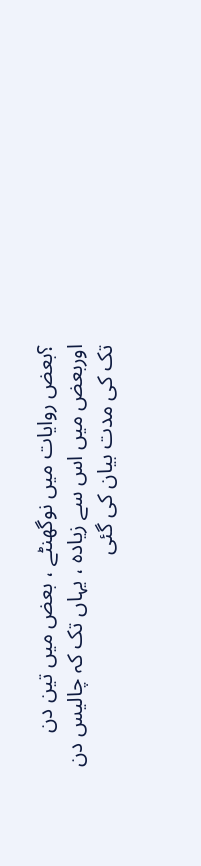؟بعض روایات میں نوگھنٹے ، بعض میں تین دن اوربعض میں اس سے زیادہ ، یہاں تک کہ چالیس دن تک کی مدت بیان کی گئی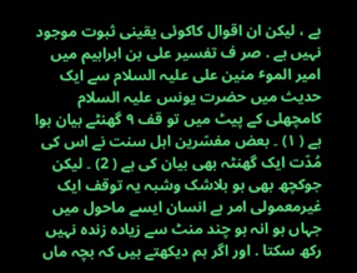ہے ، لیکن ان اقوال کاکوئی یقینی ثبوت موجود نہیں ہے . صر ف تفسیر علی بن ابراہیم میں امیر الموٴ منین علی علیہ السلام سے ایک حدیث میں حضرت یونس علیہ السلام کامچھلی کے پیٹ میں تو قف ۹ گھنٹے بیان ہوا ہے ( ۱) ۔ بعض مفسّرین اہل سنت نے اس کی مُدّت ایک گھنٹہ بھی بیان کی ہے ( 2) ۔ لیکن جوکچھ بھی ہو بلاشک وشبہ یہ توقف ایک غیرمعمولی امر ہے انسان ایسے ماحول میں جہاں ہو انہ ہو چند منٹ سے زیادہ زندہ نہیں رکھ سکتا . اور اگر ہم دیکھتے ہیں کہ بچہ ماں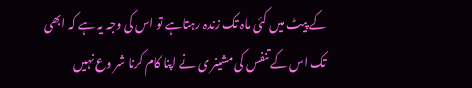کے پیٹ میں کئی ماہ تک زندہ رہتاہے تو اس کی وجہ یہ ہے کہ ابھی تک اس کے تنفس کی مشینر ی نے اپنا کام کرنا شر وع نہیں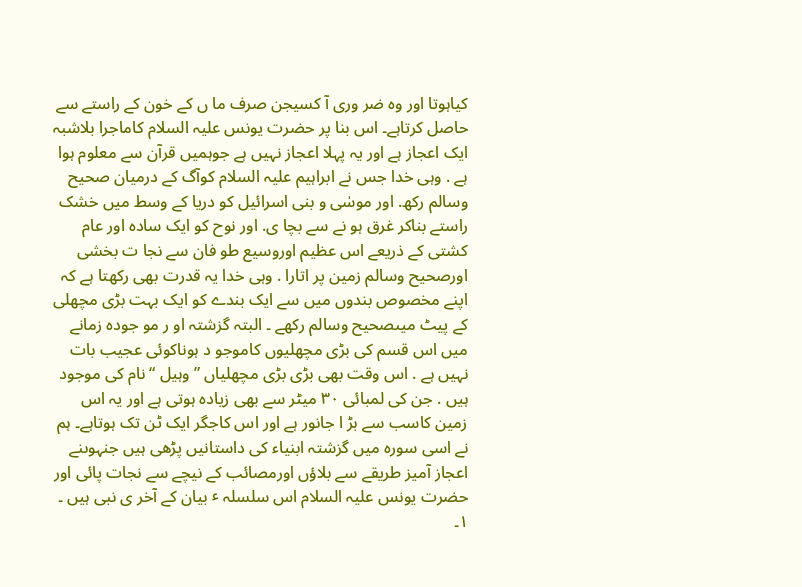کیاہوتا اور وہ ضر وری آ کسیجن صرف ما ں کے خون کے راستے سے حاصل کرتاہے۔ اس بنا پر حضرت یونس علیہ السلام کاماجرا بلاشبہ ایک اعجاز ہے اور یہ پہلا اعجاز نہیں ہے جوہمیں قرآن سے معلوم ہوا ہے . وہی خدا جس نے ابراہیم علیہ السلام کوآگ کے درمیان صحیح وسالم رکھ. اور موسٰی و بنی اسرائیل کو دریا کے وسط میں خشک راستے بناکر غرق ہو نے سے بچا ی. اور نوح کو ایک سادہ اور عام کشتی کے ذریعے اس عظیم اوروسیع طو فان سے نجا ت بخشی اورصحیح وسالم زمین پر اتارا . وہی خدا یہ قدرت بھی رکھتا ہے کہ اپنے مخصوص بندوں میں سے ایک بندے کو ایک بہت بڑی مچھلی کے پیٹ میںصحیح وسالم رکھے ۔ البتہ گزشتہ او ر مو جودہ زمانے میں اس قسم کی بڑی مچھلیوں کاموجو د ہوناکوئی عجیب بات نہیں ہے . اس وقت بھی بڑی بڑی مچھلیاں ” وہیل “ نام کی موجود ہیں . جن کی لمبائی ۳۰ میٹر سے بھی زیادہ ہوتی ہے اور یہ اس زمین کاسب سے بڑ ا جانور ہے اور اس کاجگر ایک ٹن تک ہوتاہے۔ ہم نے اسی سورہ میں گزشتہ ابنیاء کی داستانیں پڑھی ہیں جنہوںنے اعجاز آمیز طریقے سے بلاؤں اورمصائب کے نیچے سے نجات پائی اور حضرت یونس علیہ السلام اس سلسلہ ٴ بیان کے آخر ی نبی ہیں ۔ ۱۔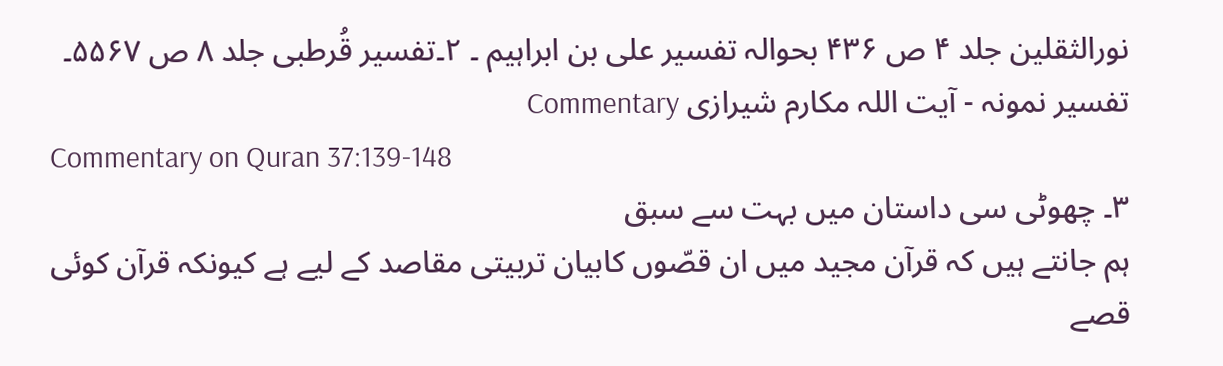نورالثقلین جلد ۴ ص ۴۳۶ بحوالہ تفسیر علی بن ابراہیم ۔ ۲۔تفسیر قُرطبی جلد ۸ ص ۵۵۶۷۔
تفسیر نمونہ - آیت اللہ مکارم شیرازی Commentary
Commentary on Quran 37:139-148
۳۔ چھوٹی سی داستان میں بہت سے سبق
ہم جانتے ہیں کہ قرآن مجید میں ان قصّوں کابیان تربیتی مقاصد کے لیے ہے کیونکہ قرآن کوئی قصے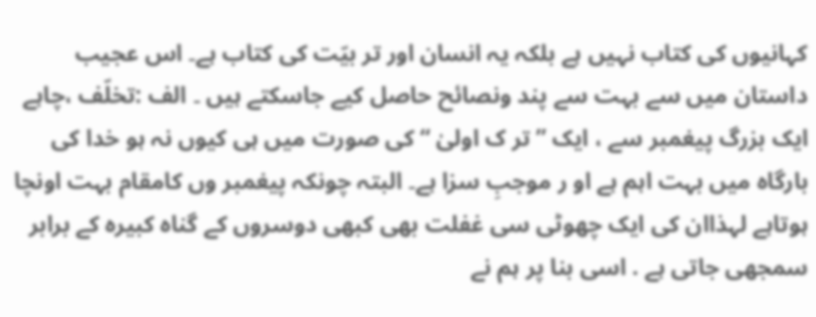کہانیوں کی کتاب نہیں ہے بلکہ یہ انسان اور تر بیّت کی کتاب ہے۔ اس عجیب داستان میں سے بہت سے پند ونصائح حاصل کیے جاسکتے ہیں ۔ الف :تخلّف ،چاہے ایک بزرگ پیغمبر سے ، ایک ” تر ک اولیٰ “ کی صورت میں ہی کیوں نہ ہو خدا کی بارگاہ میں بہت اہم ہے او ر موجبِ سزا ہے۔ البتہ چونکہ پیغمبر وں کامقام بہت اونچا ہوتاہے لہذاان کی ایک چھوٹی سی غفلت بھی کبھی دوسروں کے گناہ کبیرہ کے برابر سمجھی جاتی ہے . اسی بنا پر ہم نے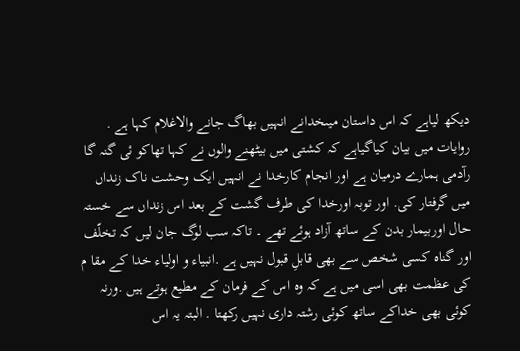دیکھ لیاہے کہ اس داستان میںخدانے انہیں بھاگ جانے والاغلام کہا ہے . روایات میں بیان کیاگیاہے کہ کشتی میں بیٹھنے والوں نے کہا تھاکو ئی گنہ گا رآدمی ہمارے درمیان ہے اور انجام کارخدا نے انہیں ایک وحشت ناک زنداں میں گرفتار کی. اور توبہ اورخدا کی طرف گشت کے بعد اس زنداں سے خستہ حال اوربیمار بدن کے ساتھ آزاد ہوئے تھے ۔ تاکہ سب لوگ جان لیں کہ تخلّف اور گناہ کسی شخص سے بھی قابلِ قبول نہیں ہے .انبیاء و اولیاء خدا کے مقا م کی عظمت بھی اسی میں ہے کہ وہ اس کے فرمان کے مطیع ہوتے ہیں .ورنہ کوئی بھی خداکے ساتھ کوئی رشتہ داری نہیں رکھتا . البتہ یہ اس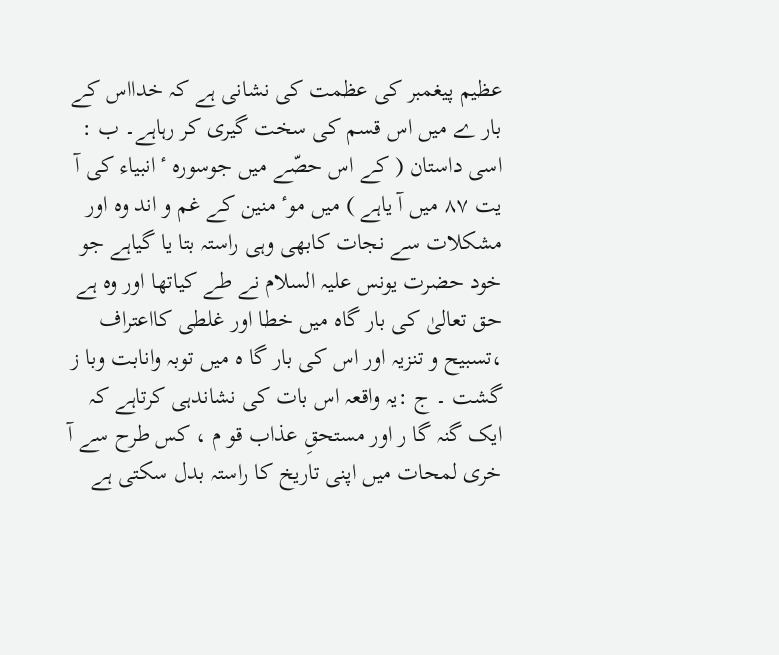عظیم پیغمبر کی عظمت کی نشانی ہے کہ خدااس کے بار ے میں اس قسم کی سخت گیری کر رہاہے۔ ب : اسی داستان ( کے اس حصّے میں جوسورہ ٴ انبیاء کی آ یت ۸۷ میں آ یاہے ) میں موٴ منین کے غم و اند وہ اور مشکلات سے نجات کابھی وہی راستہ بتا یا گیاہے جو خود حضرت یونس علیہ السلام نے طے کیاتھا اور وہ ہے حق تعالیٰ کی بار گاہ میں خطا اور غلطی کااعتراف ،تسبیح و تنزیہ اور اس کی بار گا ہ میں توبہ وانابت وبا ز گشت ۔ ج :یہ واقعہ اس بات کی نشاندہی کرتاہے کہ ایک گنہ گا ر اور مستحقِ عذاب قو م ، کس طرح سے آ خری لمحات میں اپنی تاریخ کا راستہ بدل سکتی ہے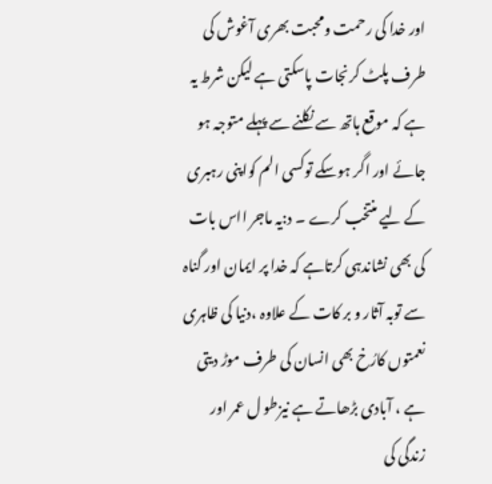اور خدا کی رحمت ومحبت بھری آغوش کی طرف پلٹ کرنجات پاسکتی ہے لیکن شرط یہ ہے کہ موقع ہاتھ سے نکلنے سے پہلے متوجہ ہو جائے اور اگر ہوسکے توکسی الم کواپنی رہبری کے لیے منتخب کرے ۔ د:یہ ماجر ااس بات کی بھی نشاندہی کرتاہے کہ خدا پر ایمان اور گناہ سے توبہ آثار و بر کات کے علاوہ ،دنیا کی ظاہری نعمتوں کارُخ بھی انسان کی طرف موڑ دیتی ہے ، آبادی بڑھاتے ہے نیزطو ل عمر اور زندگی کی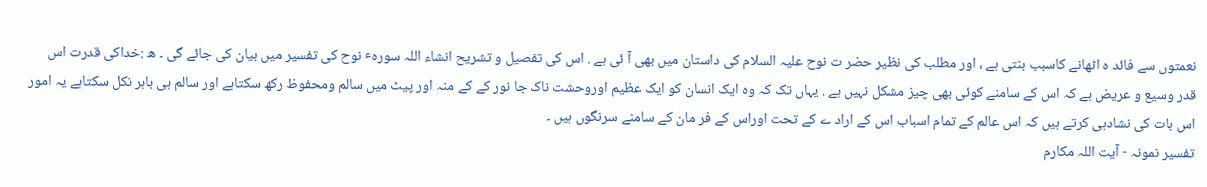نعمتوں سے فائد ہ اٹھانے کاسبب بنتی ہے ، اور مطلب کی نظیر حضر ت نوح علیہ السلام کی داستان میں بھی آ ئی ہے . اس کی تفصیل و تشریح انشاء اللہ سورہٴ نوح کی تفسیر میں بیان کی جائے گی ۔ ھ :خداکی قدرت اس قدر وسیع و عریض ہے کہ اس کے سامنے کوئی بھی چیز مشکل نہیں ہے . یہاں تک کہ وہ ایک انسان کو ایک عظیم اوروحشت ناک جا نور کے کے منہ اور پیٹ میں سالم ومحفوظ رکھ سکتاہے اور سالم ہی باہر نکل سکتاہے یہ امور اس بات کی نشادہی کرتے ہیں کہ اس عالم کے تمام اسباب اس کے اراد ے کے تحت اوراس کے فر مان کے سامنے سرنگوں ہیں ۔
تفسیر نمونہ - آیت اللہ مکارم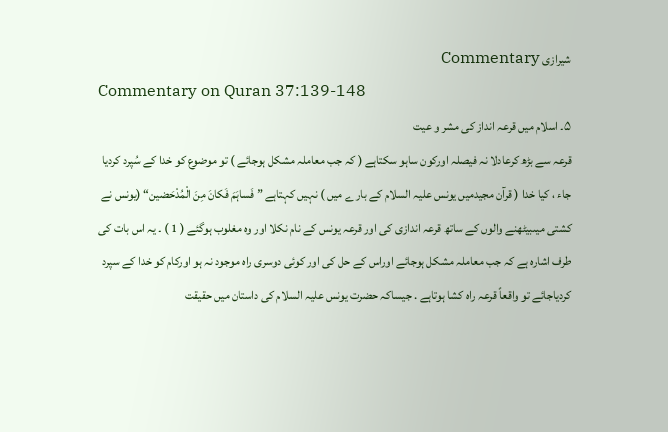شیرازی Commentary
Commentary on Quran 37:139-148
۵۔ اسلام میں قرعہ انداز کی مشر و عیت
قرعہ سے بڑھ کرعادلا نہ فیصلہ اورکون ساہو سکتاہے ( کہ جب معاملہ مشکل ہوجائے ) تو موضوع کو خدا کے سُپرد کردیا جاء ، کیا خدا ( قرآن مجیدمیں یونس علیہ السلام کے بار ے میں ) نہیں کہتاہے ” فَساہَمَ فَکانَ مِنَ الْمُدْحَضین“ (یونس نے کشتی میںبیٹھنے والوں کے ساتھ قرعہ اندازی کی اور قرعہ یونس کے نام نکلا اور وہ مغلوب ہوگئے ( 1 ) ۔ یہ اس بات کی طرف اشارہ ہے کہ جب معاملہ مشکل ہوجائے اوراس کے حل کی اور کوئی دوسری راہ موجود نہ ہو اورکام کو خدا کے سپرد کردیاجائے تو واقعاً قرعہ راہ کشا ہوتاہے . جیساکہ حضرت یونس علیہ السلام کی داستان میں حقیقت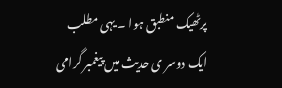پرٹھیک منطبق ہوا ۔ یہی مطلب ایک دوسر ی حدیث میں پیغمبر گرامی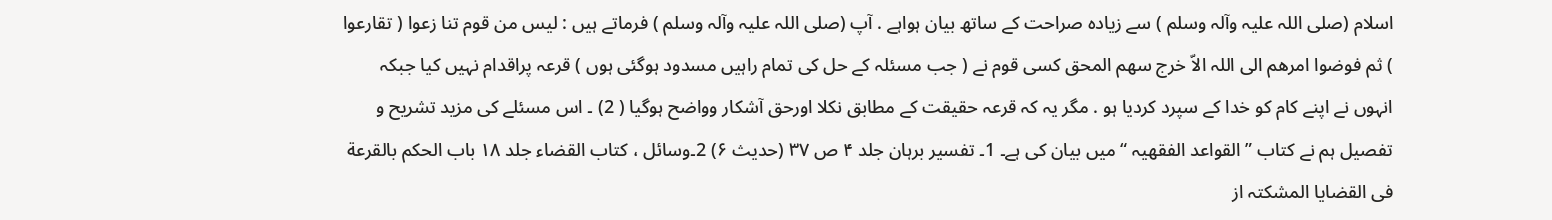اسلام (صلی اللہ علیہ وآلہ وسلم ) سے زیادہ صراحت کے ساتھ بیان ہواہے . آپ (صلی اللہ علیہ وآلہ وسلم ) فرماتے ہیں : لیس من قوم تنا زعوا ( تقارعوا ) ثم فوضوا امرھم الی اللہ الاّ خرج سھم المحق کسی قوم نے ( جب مسئلہ کے حل کی تمام راہیں مسدود ہوگئی ہوں ) قرعہ پراقدام نہیں کیا جبکہ انہوں نے اپنے کام کو خدا کے سپرد کردیا ہو . مگر یہ کہ قرعہ حقیقت کے مطابق نکلا اورحق آشکار وواضح ہوگیا ( 2) ۔ اس مسئلے کی مزید تشریح و تفصیل ہم نے کتاب ” القواعد الفقھیہ “ میں بیان کی ہے۔ 1۔ تفسیر برہان جلد ۴ ص ۳۷ (حدیث ۶) 2۔وسائل ، کتاب القضاء جلد ۱۸ باب الحکم بالقرعة فی القضایا المشکتہ از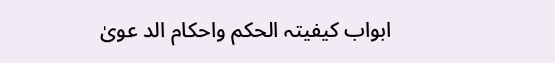ابواب کیفیتہ الحکم واحکام الد عویٰ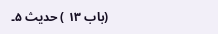(باب ۱۳ ) حدیث ۵۔